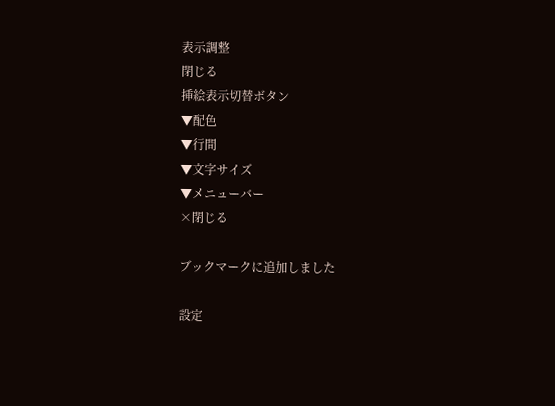表示調整
閉じる
挿絵表示切替ボタン
▼配色
▼行間
▼文字サイズ
▼メニューバー
×閉じる

ブックマークに追加しました

設定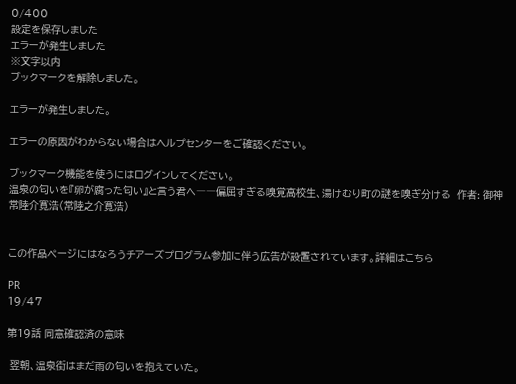0/400
設定を保存しました
エラーが発生しました
※文字以内
ブックマークを解除しました。

エラーが発生しました。

エラーの原因がわからない場合はヘルプセンターをご確認ください。

ブックマーク機能を使うにはログインしてください。
温泉の匂いを『卵が腐った匂い』と言う君へ――偏屈すぎる嗅覚高校生、湯けむり町の謎を嗅ぎ分ける  作者: 御神常陸介寛浩(常陸之介寛浩)


この作品ページにはなろうチアーズプログラム参加に伴う広告が設置されています。詳細はこちら

PR
19/47

第19話 同意確認済の意味

 翌朝、温泉街はまだ雨の匂いを抱えていた。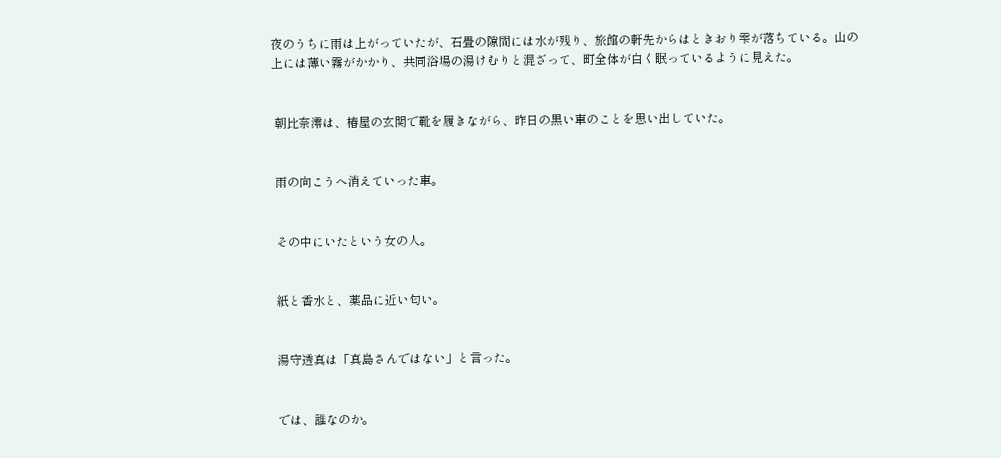夜のうちに雨は上がっていたが、石畳の隙間には水が残り、旅館の軒先からはときおり雫が落ちている。山の上には薄い霧がかかり、共同浴場の湯けむりと混ざって、町全体が白く眠っているように見えた。


 朝比奈澪は、椿屋の玄関で靴を履きながら、昨日の黒い車のことを思い出していた。


 雨の向こうへ消えていった車。


 その中にいたという女の人。


 紙と香水と、薬品に近い匂い。


 湯守透真は「真島さんではない」と言った。


 では、誰なのか。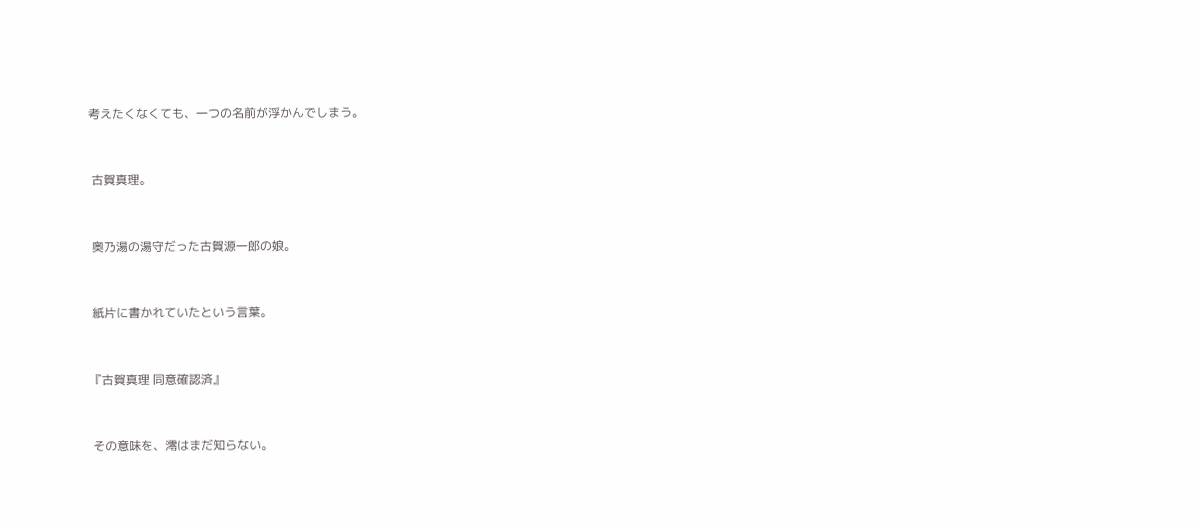考えたくなくても、一つの名前が浮かんでしまう。


 古賀真理。


 奥乃湯の湯守だった古賀源一郎の娘。


 紙片に書かれていたという言葉。


『古賀真理 同意確認済』


 その意味を、澪はまだ知らない。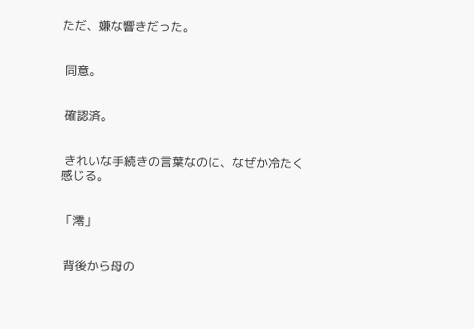ただ、嫌な響きだった。


 同意。


 確認済。


 きれいな手続きの言葉なのに、なぜか冷たく感じる。


「澪」


 背後から母の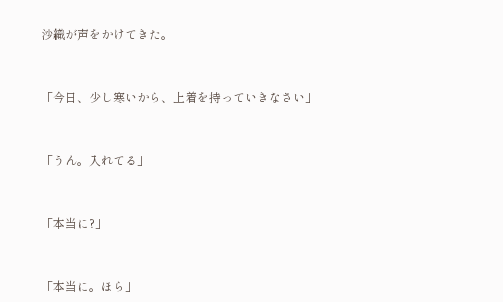沙織が声をかけてきた。


「今日、少し寒いから、上着を持っていきなさい」


「うん。入れてる」


「本当に?」


「本当に。ほら」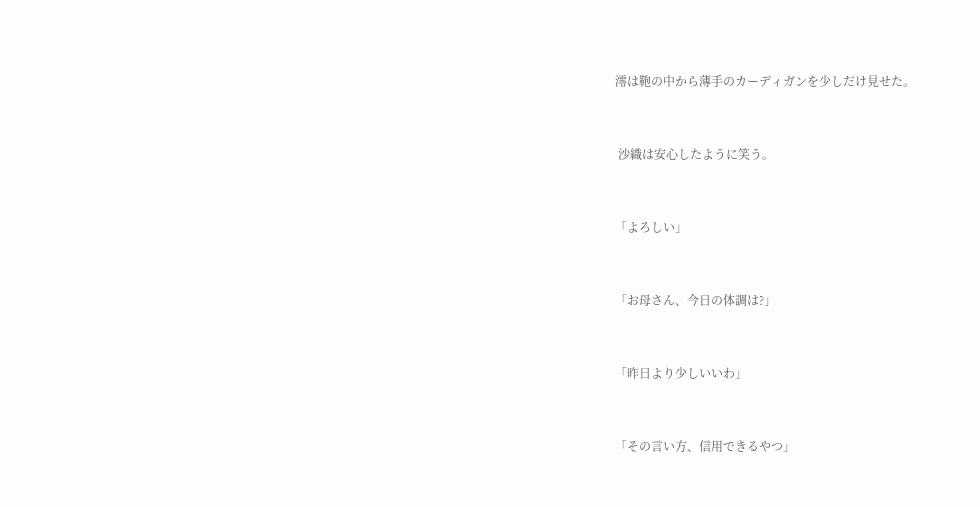澪は鞄の中から薄手のカーディガンを少しだけ見せた。


 沙織は安心したように笑う。


「よろしい」


「お母さん、今日の体調は?」


「昨日より少しいいわ」


「その言い方、信用できるやつ」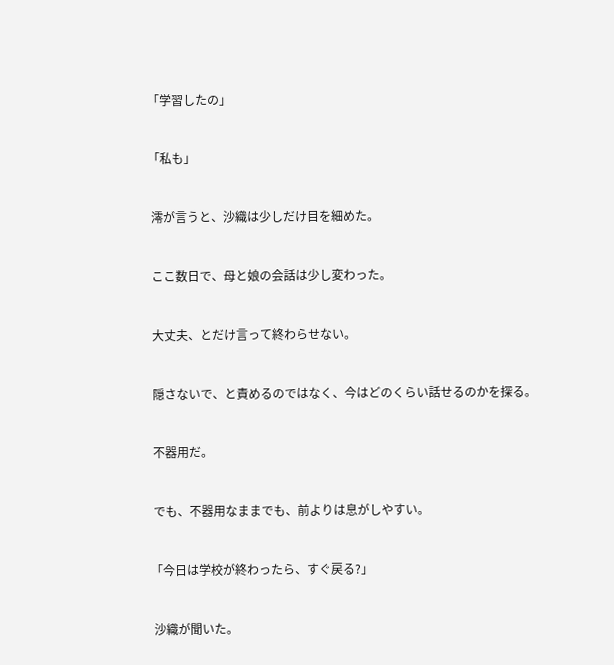「学習したの」


「私も」


 澪が言うと、沙織は少しだけ目を細めた。


 ここ数日で、母と娘の会話は少し変わった。


 大丈夫、とだけ言って終わらせない。


 隠さないで、と責めるのではなく、今はどのくらい話せるのかを探る。


 不器用だ。


 でも、不器用なままでも、前よりは息がしやすい。


「今日は学校が終わったら、すぐ戻る?」


 沙織が聞いた。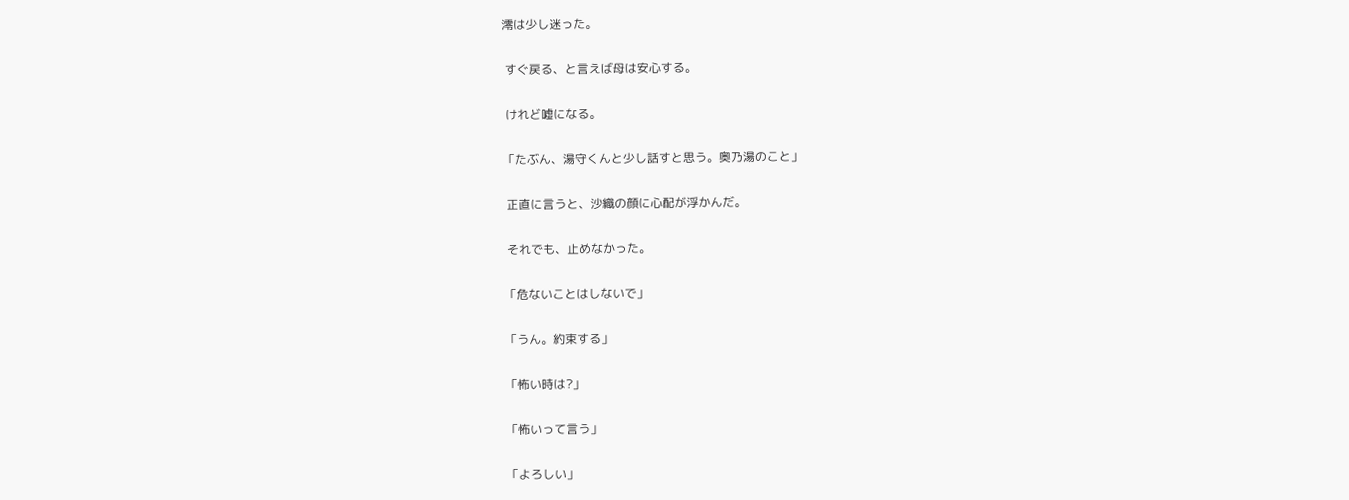澪は少し迷った。


 すぐ戻る、と言えば母は安心する。


 けれど嘘になる。


「たぶん、湯守くんと少し話すと思う。奥乃湯のこと」


 正直に言うと、沙織の顔に心配が浮かんだ。


 それでも、止めなかった。


「危ないことはしないで」


「うん。約束する」


「怖い時は?」


「怖いって言う」


「よろしい」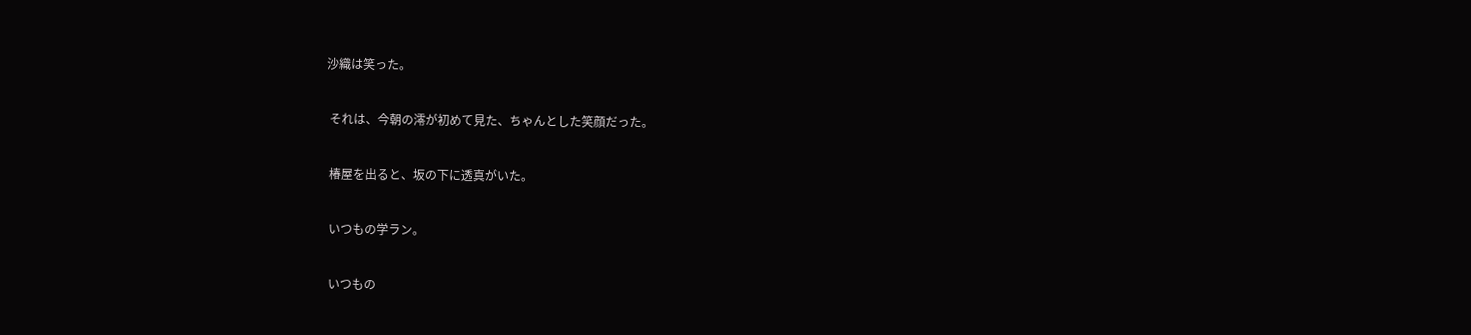沙織は笑った。


 それは、今朝の澪が初めて見た、ちゃんとした笑顔だった。


 椿屋を出ると、坂の下に透真がいた。


 いつもの学ラン。


 いつもの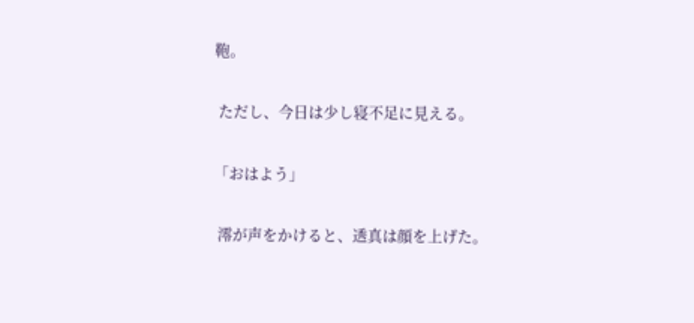鞄。


 ただし、今日は少し寝不足に見える。


「おはよう」


 澪が声をかけると、透真は顔を上げた。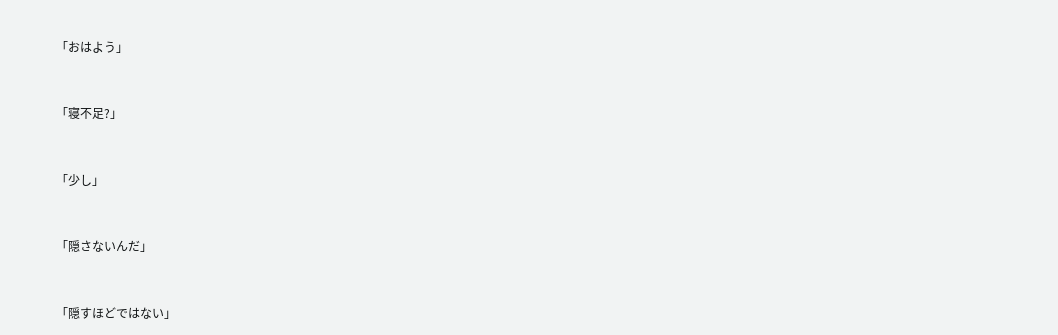「おはよう」


「寝不足?」


「少し」


「隠さないんだ」


「隠すほどではない」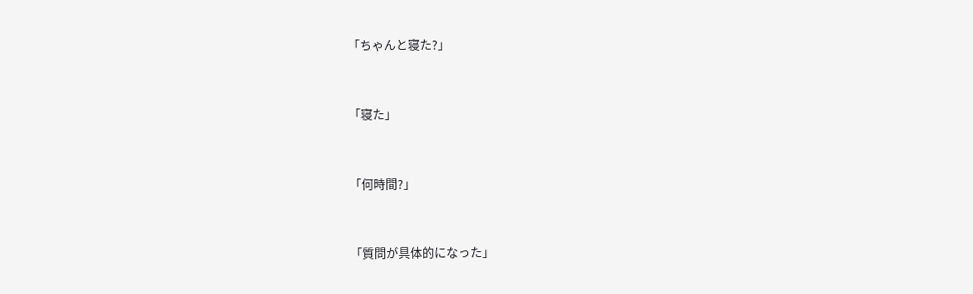「ちゃんと寝た?」


「寝た」


「何時間?」


「質問が具体的になった」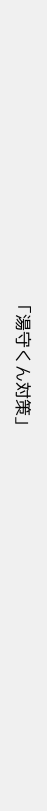「湯守くん対策」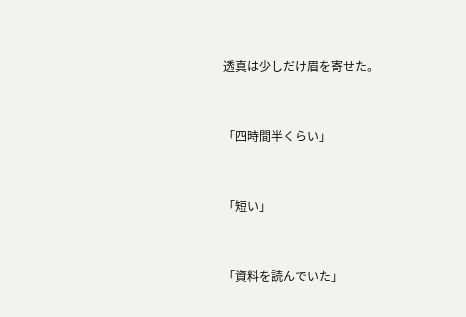透真は少しだけ眉を寄せた。


「四時間半くらい」


「短い」


「資料を読んでいた」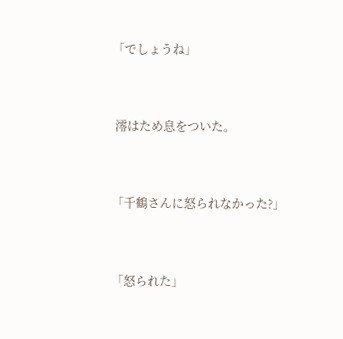「でしょうね」


 澪はため息をついた。


「千鶴さんに怒られなかった?」


「怒られた」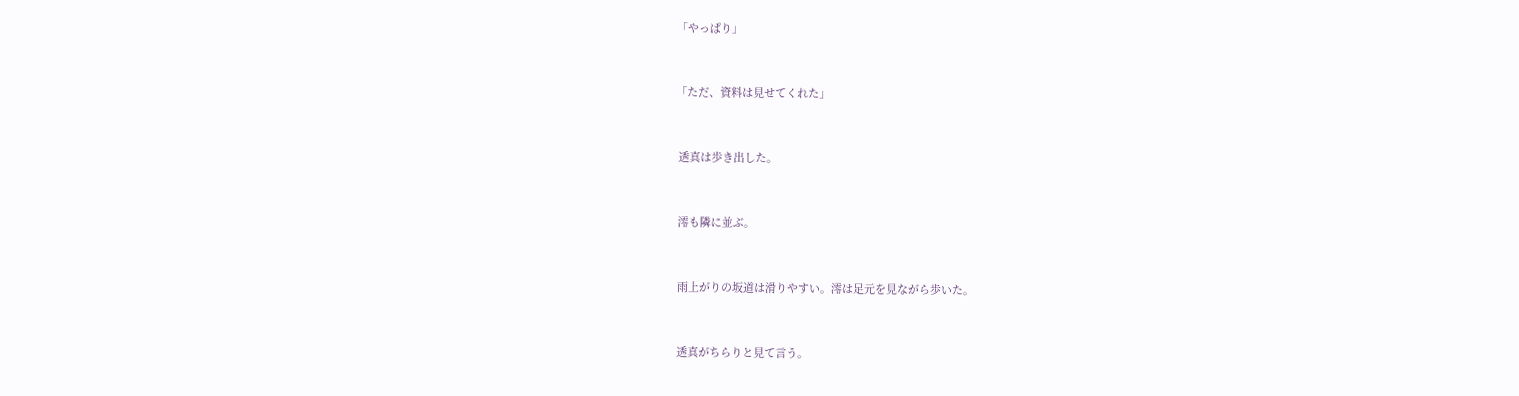「やっぱり」


「ただ、資料は見せてくれた」


 透真は歩き出した。


 澪も隣に並ぶ。


 雨上がりの坂道は滑りやすい。澪は足元を見ながら歩いた。


 透真がちらりと見て言う。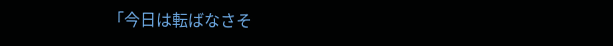「今日は転ばなさそ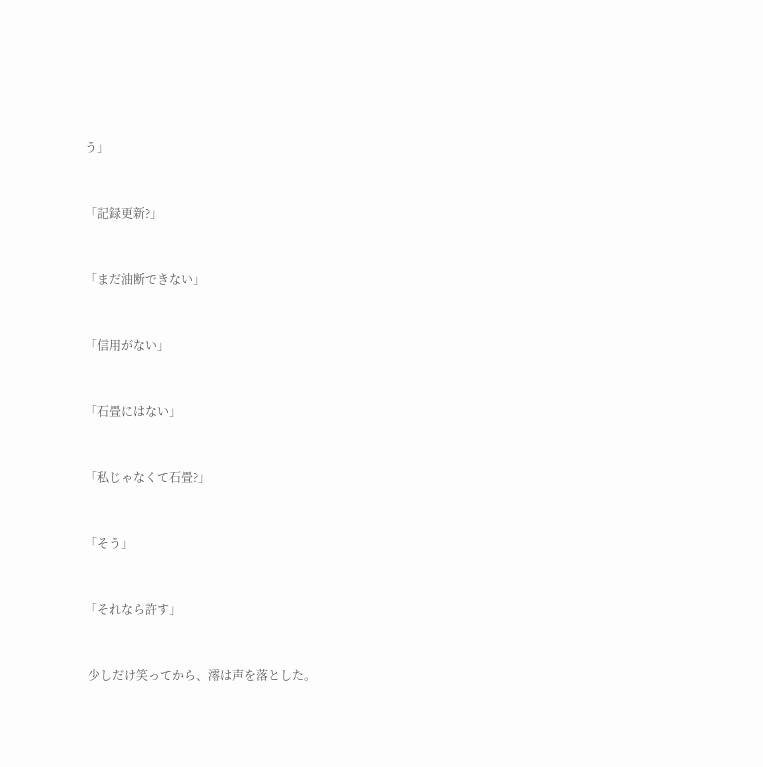う」


「記録更新?」


「まだ油断できない」


「信用がない」


「石畳にはない」


「私じゃなくて石畳?」


「そう」


「それなら許す」


 少しだけ笑ってから、澪は声を落とした。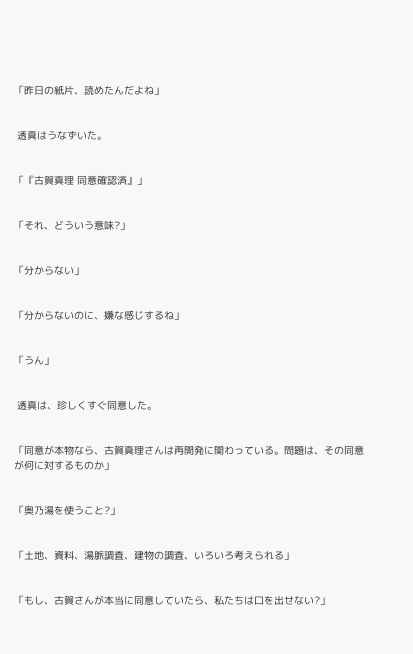「昨日の紙片、読めたんだよね」


 透真はうなずいた。


「『古賀真理 同意確認済』」


「それ、どういう意味?」


「分からない」


「分からないのに、嫌な感じするね」


「うん」


 透真は、珍しくすぐ同意した。


「同意が本物なら、古賀真理さんは再開発に関わっている。問題は、その同意が何に対するものか」


「奥乃湯を使うこと?」


「土地、資料、湯脈調査、建物の調査、いろいろ考えられる」


「もし、古賀さんが本当に同意していたら、私たちは口を出せない?」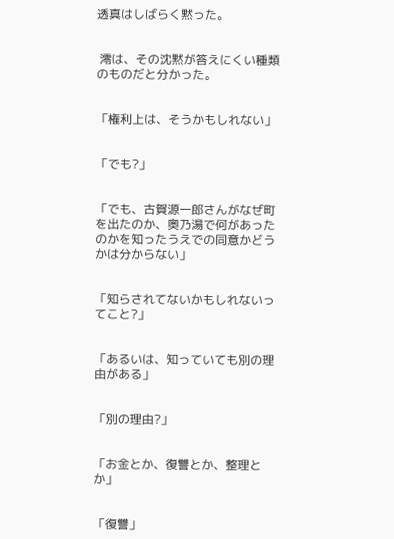透真はしばらく黙った。


 澪は、その沈黙が答えにくい種類のものだと分かった。


「権利上は、そうかもしれない」


「でも?」


「でも、古賀源一郎さんがなぜ町を出たのか、奥乃湯で何があったのかを知ったうえでの同意かどうかは分からない」


「知らされてないかもしれないってこと?」


「あるいは、知っていても別の理由がある」


「別の理由?」


「お金とか、復讐とか、整理とか」


「復讐」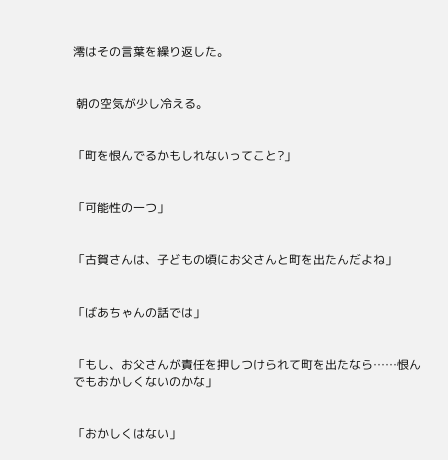澪はその言葉を繰り返した。


 朝の空気が少し冷える。


「町を恨んでるかもしれないってこと?」


「可能性の一つ」


「古賀さんは、子どもの頃にお父さんと町を出たんだよね」


「ばあちゃんの話では」


「もし、お父さんが責任を押しつけられて町を出たなら……恨んでもおかしくないのかな」


「おかしくはない」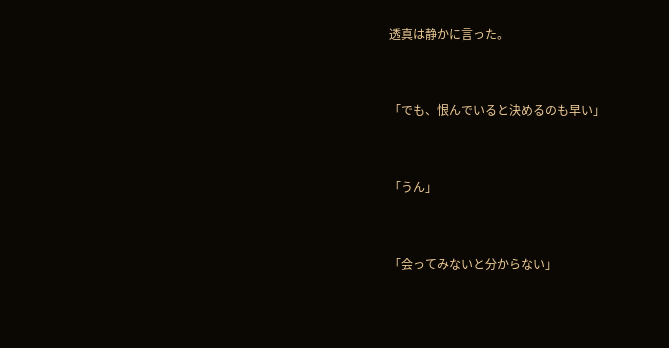透真は静かに言った。


「でも、恨んでいると決めるのも早い」


「うん」


「会ってみないと分からない」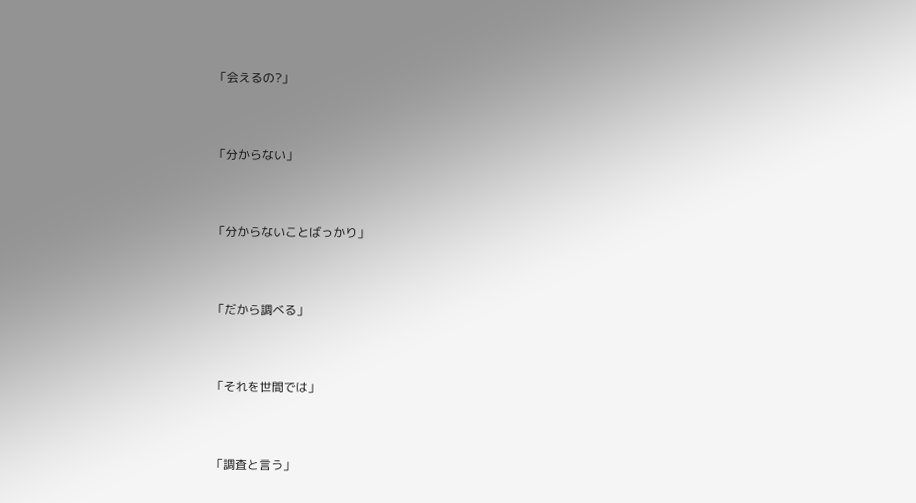「会えるの?」


「分からない」


「分からないことばっかり」


「だから調べる」


「それを世間では」


「調査と言う」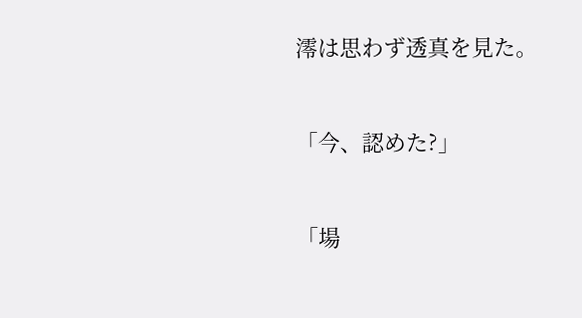澪は思わず透真を見た。


「今、認めた?」


「場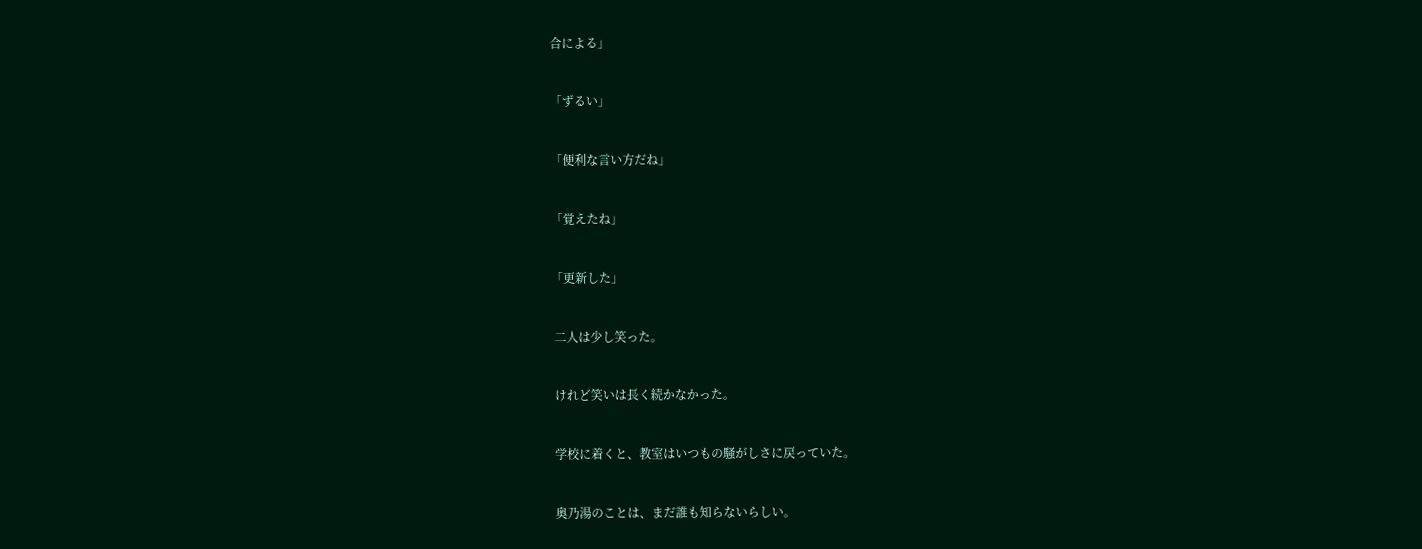合による」


「ずるい」


「便利な言い方だね」


「覚えたね」


「更新した」


 二人は少し笑った。


 けれど笑いは長く続かなかった。


 学校に着くと、教室はいつもの騒がしさに戻っていた。


 奥乃湯のことは、まだ誰も知らないらしい。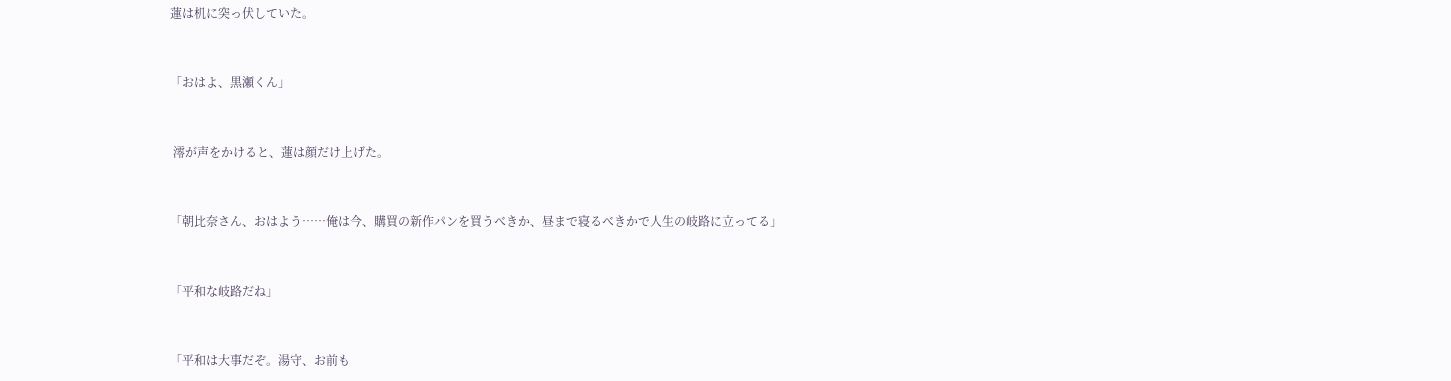蓮は机に突っ伏していた。


「おはよ、黒瀬くん」


 澪が声をかけると、蓮は顔だけ上げた。


「朝比奈さん、おはよう……俺は今、購買の新作パンを買うべきか、昼まで寝るべきかで人生の岐路に立ってる」


「平和な岐路だね」


「平和は大事だぞ。湯守、お前も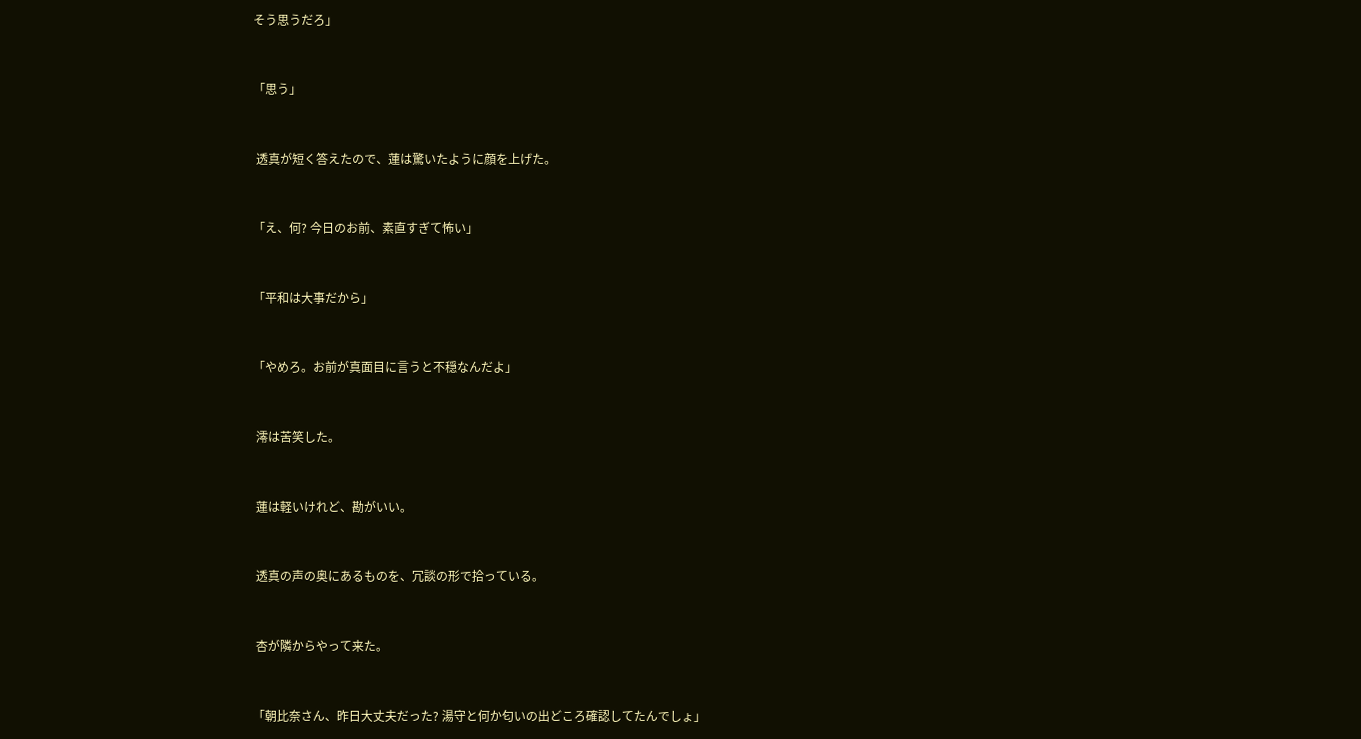そう思うだろ」


「思う」


 透真が短く答えたので、蓮は驚いたように顔を上げた。


「え、何? 今日のお前、素直すぎて怖い」


「平和は大事だから」


「やめろ。お前が真面目に言うと不穏なんだよ」


 澪は苦笑した。


 蓮は軽いけれど、勘がいい。


 透真の声の奥にあるものを、冗談の形で拾っている。


 杏が隣からやって来た。


「朝比奈さん、昨日大丈夫だった? 湯守と何か匂いの出どころ確認してたんでしょ」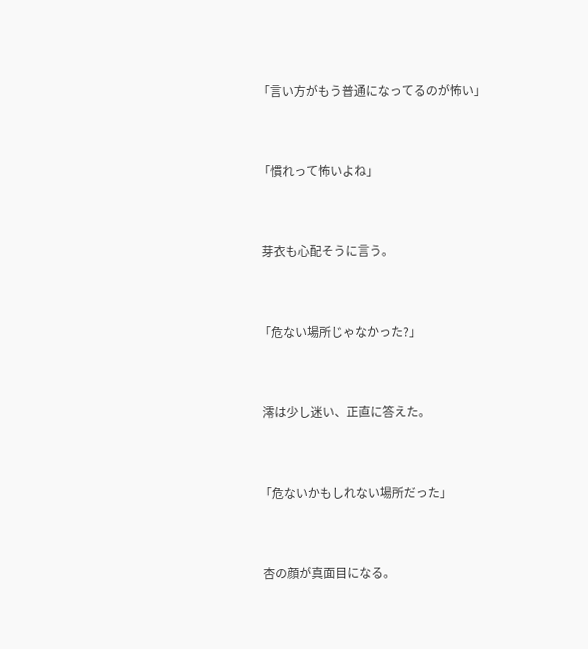「言い方がもう普通になってるのが怖い」


「慣れって怖いよね」


 芽衣も心配そうに言う。


「危ない場所じゃなかった?」


 澪は少し迷い、正直に答えた。


「危ないかもしれない場所だった」


 杏の顔が真面目になる。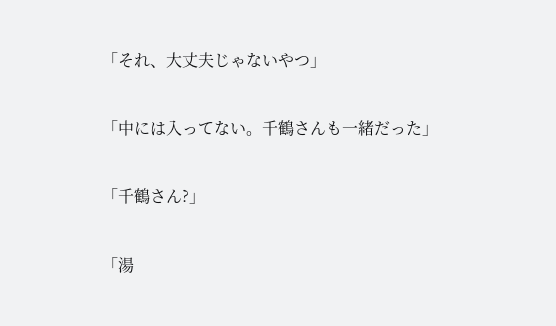「それ、大丈夫じゃないやつ」


「中には入ってない。千鶴さんも一緒だった」


「千鶴さん?」


「湯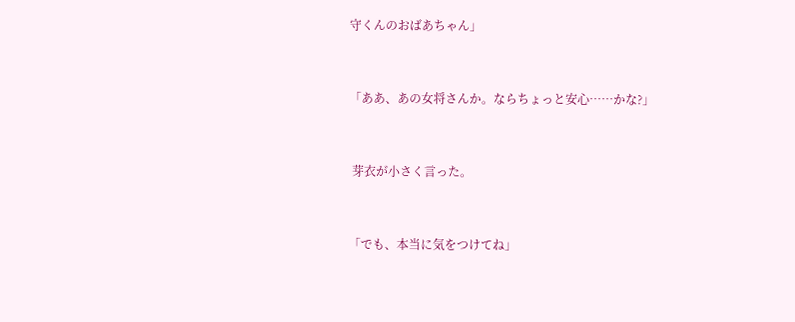守くんのおばあちゃん」


「ああ、あの女将さんか。ならちょっと安心……かな?」


 芽衣が小さく言った。


「でも、本当に気をつけてね」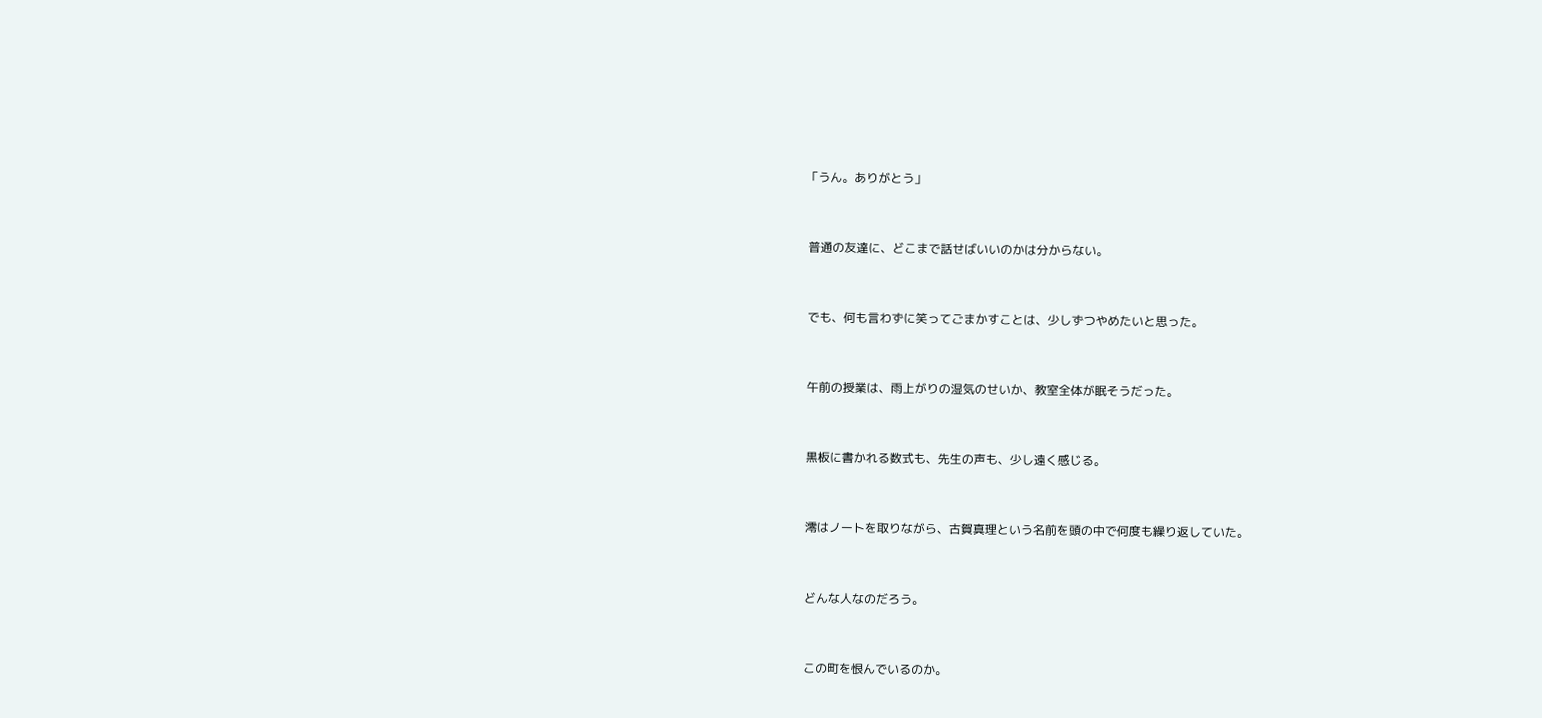「うん。ありがとう」


 普通の友達に、どこまで話せばいいのかは分からない。


 でも、何も言わずに笑ってごまかすことは、少しずつやめたいと思った。


 午前の授業は、雨上がりの湿気のせいか、教室全体が眠そうだった。


 黒板に書かれる数式も、先生の声も、少し遠く感じる。


 澪はノートを取りながら、古賀真理という名前を頭の中で何度も繰り返していた。


 どんな人なのだろう。


 この町を恨んでいるのか。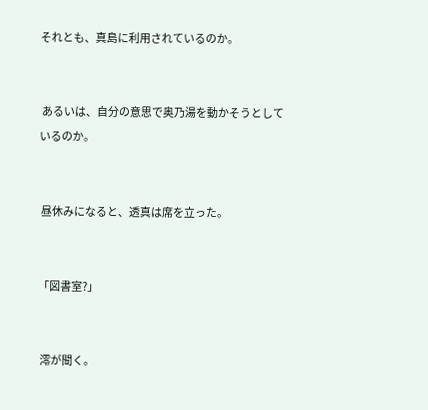それとも、真島に利用されているのか。


 あるいは、自分の意思で奥乃湯を動かそうとしているのか。


 昼休みになると、透真は席を立った。


「図書室?」


 澪が聞く。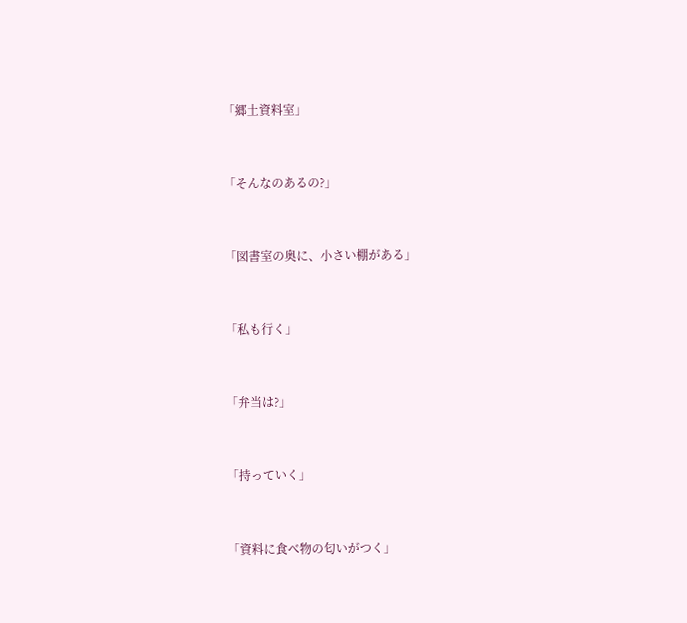「郷土資料室」


「そんなのあるの?」


「図書室の奥に、小さい棚がある」


「私も行く」


「弁当は?」


「持っていく」


「資料に食べ物の匂いがつく」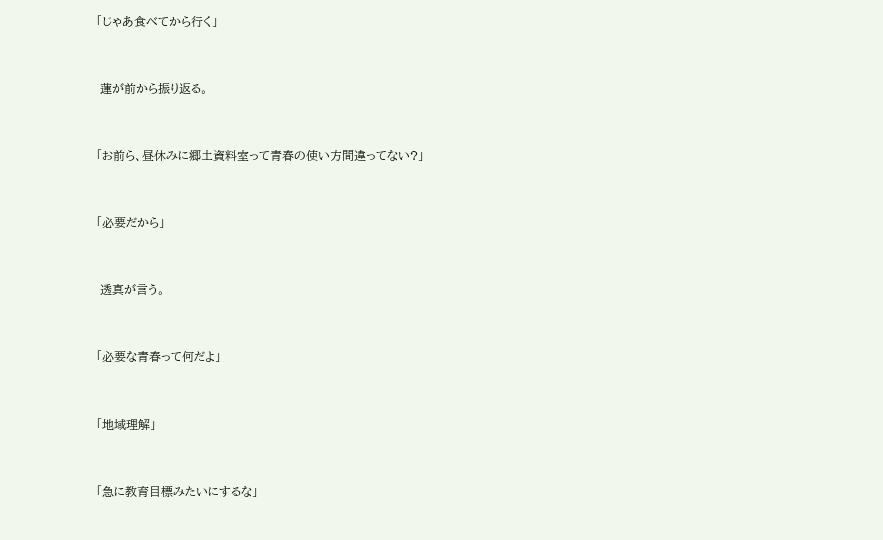「じゃあ食べてから行く」


 蓮が前から振り返る。


「お前ら、昼休みに郷土資料室って青春の使い方間違ってない?」


「必要だから」


 透真が言う。


「必要な青春って何だよ」


「地域理解」


「急に教育目標みたいにするな」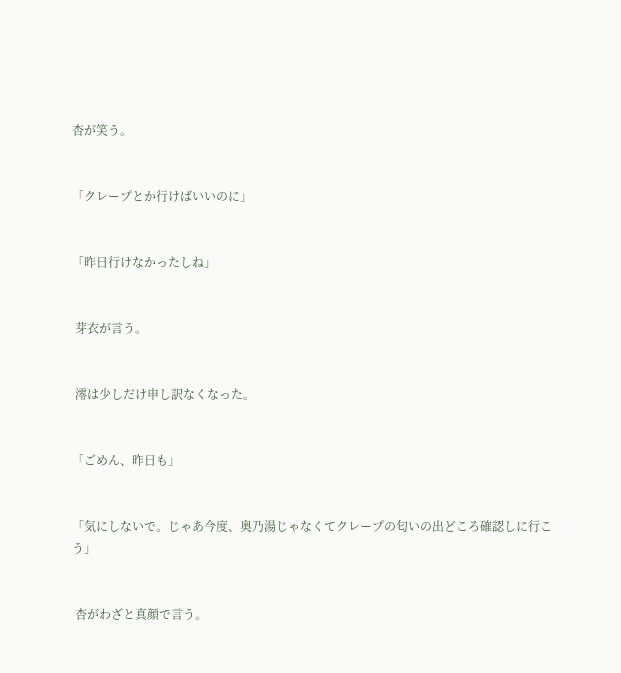杏が笑う。


「クレープとか行けばいいのに」


「昨日行けなかったしね」


 芽衣が言う。


 澪は少しだけ申し訳なくなった。


「ごめん、昨日も」


「気にしないで。じゃあ今度、奥乃湯じゃなくてクレープの匂いの出どころ確認しに行こう」


 杏がわざと真顔で言う。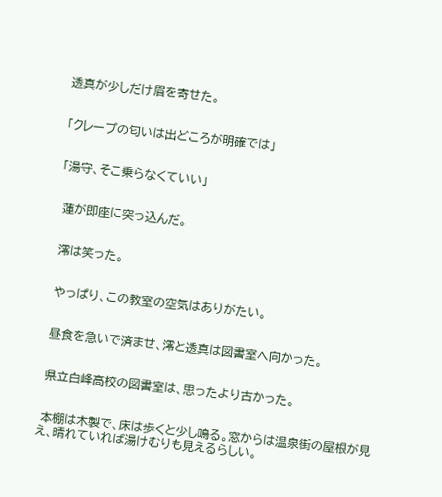透真が少しだけ眉を寄せた。


「クレープの匂いは出どころが明確では」


「湯守、そこ乗らなくていい」


 蓮が即座に突っ込んだ。


 澪は笑った。


 やっぱり、この教室の空気はありがたい。


 昼食を急いで済ませ、澪と透真は図書室へ向かった。


 県立白峰高校の図書室は、思ったより古かった。


 本棚は木製で、床は歩くと少し鳴る。窓からは温泉街の屋根が見え、晴れていれば湯けむりも見えるらしい。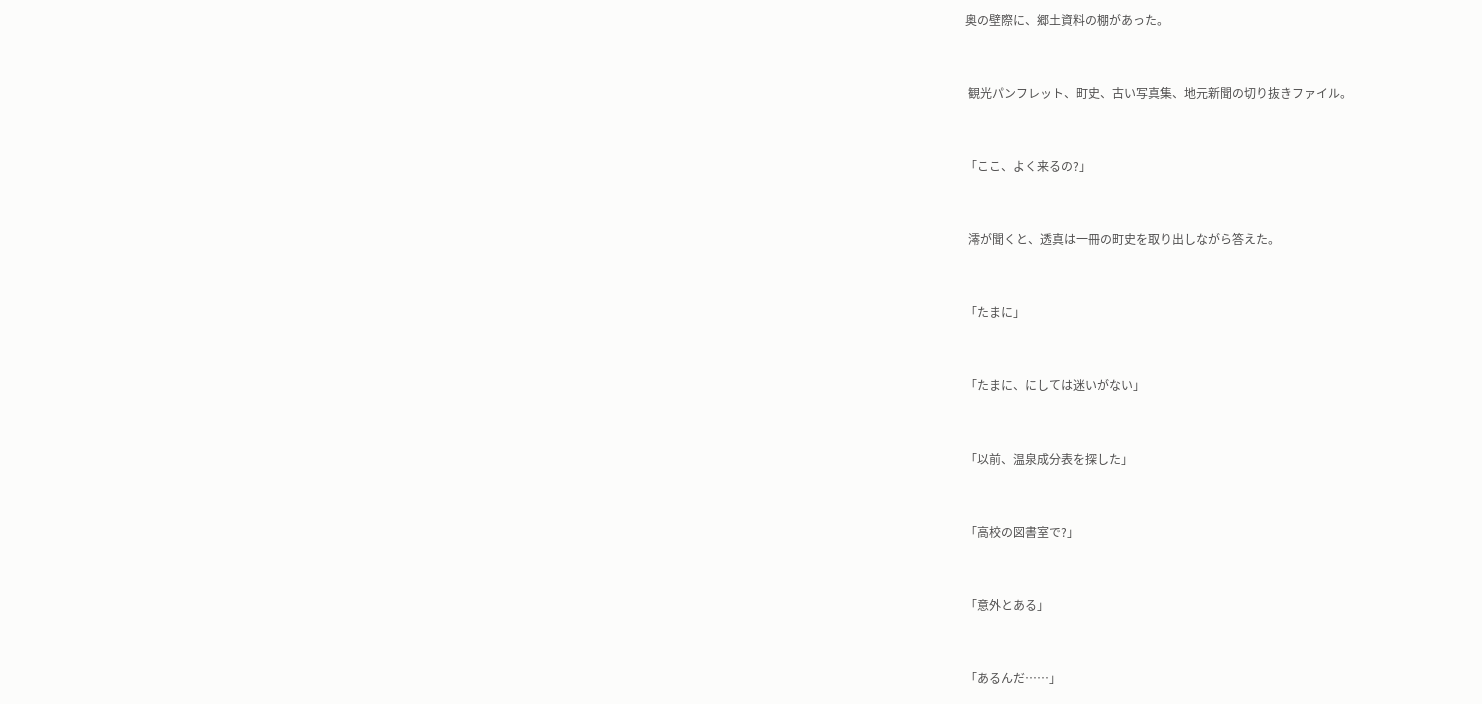奥の壁際に、郷土資料の棚があった。


 観光パンフレット、町史、古い写真集、地元新聞の切り抜きファイル。


「ここ、よく来るの?」


 澪が聞くと、透真は一冊の町史を取り出しながら答えた。


「たまに」


「たまに、にしては迷いがない」


「以前、温泉成分表を探した」


「高校の図書室で?」


「意外とある」


「あるんだ……」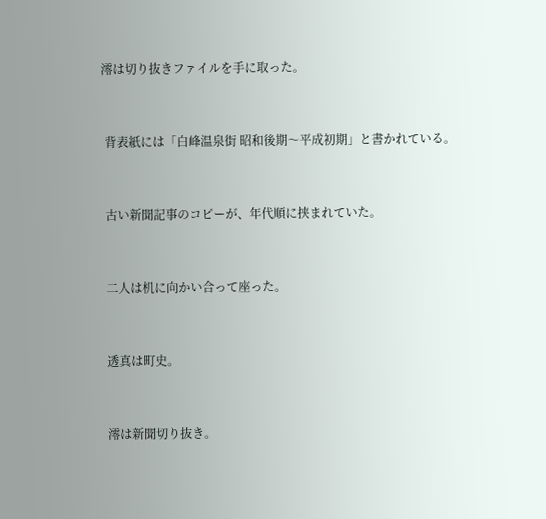澪は切り抜きファイルを手に取った。


 背表紙には「白峰温泉街 昭和後期〜平成初期」と書かれている。


 古い新聞記事のコピーが、年代順に挟まれていた。


 二人は机に向かい合って座った。


 透真は町史。


 澪は新聞切り抜き。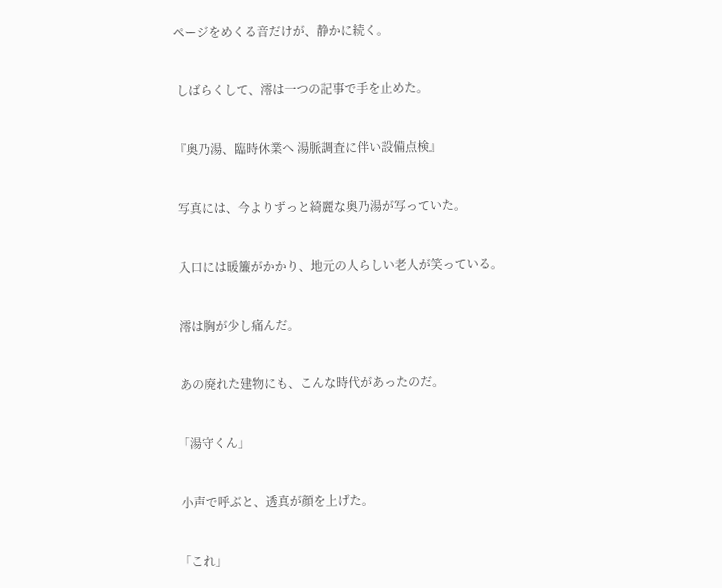ページをめくる音だけが、静かに続く。


 しばらくして、澪は一つの記事で手を止めた。


『奥乃湯、臨時休業へ 湯脈調査に伴い設備点検』


 写真には、今よりずっと綺麗な奥乃湯が写っていた。


 入口には暖簾がかかり、地元の人らしい老人が笑っている。


 澪は胸が少し痛んだ。


 あの廃れた建物にも、こんな時代があったのだ。


「湯守くん」


 小声で呼ぶと、透真が顔を上げた。


「これ」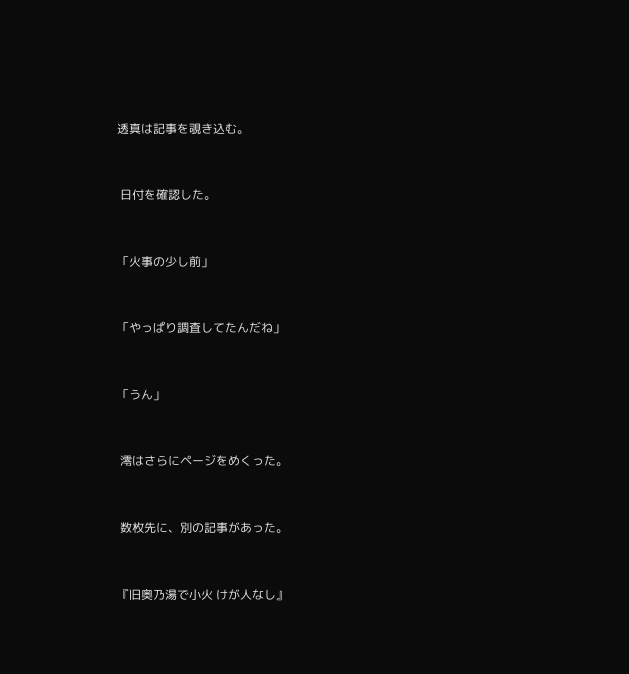透真は記事を覗き込む。


 日付を確認した。


「火事の少し前」


「やっぱり調査してたんだね」


「うん」


 澪はさらにページをめくった。


 数枚先に、別の記事があった。


『旧奥乃湯で小火 けが人なし』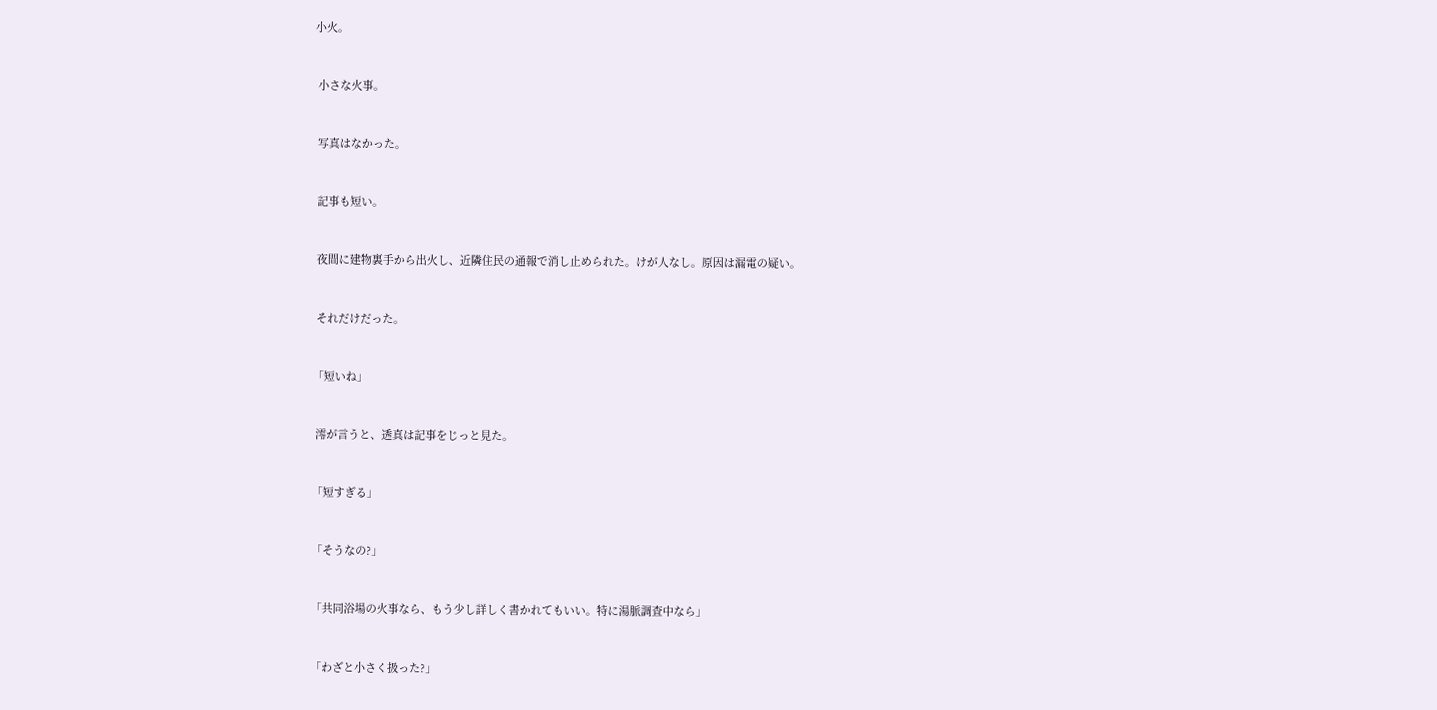小火。


 小さな火事。


 写真はなかった。


 記事も短い。


 夜間に建物裏手から出火し、近隣住民の通報で消し止められた。けが人なし。原因は漏電の疑い。


 それだけだった。


「短いね」


 澪が言うと、透真は記事をじっと見た。


「短すぎる」


「そうなの?」


「共同浴場の火事なら、もう少し詳しく書かれてもいい。特に湯脈調査中なら」


「わざと小さく扱った?」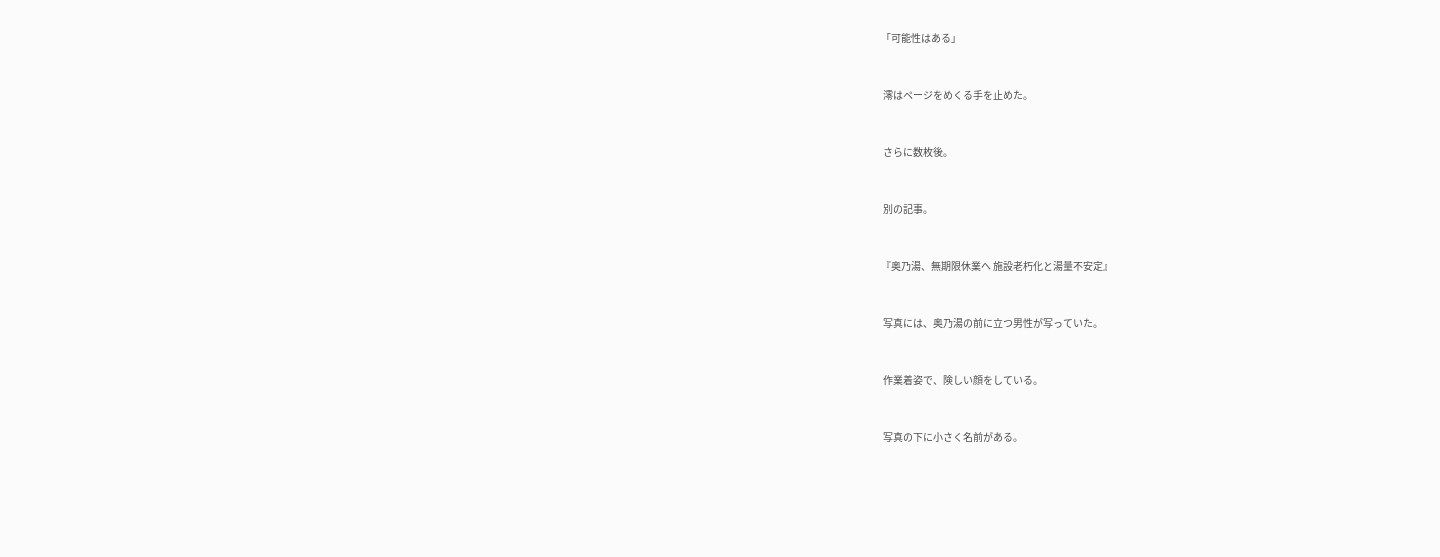「可能性はある」


 澪はページをめくる手を止めた。


 さらに数枚後。


 別の記事。


『奥乃湯、無期限休業へ 施設老朽化と湯量不安定』


 写真には、奥乃湯の前に立つ男性が写っていた。


 作業着姿で、険しい顔をしている。


 写真の下に小さく名前がある。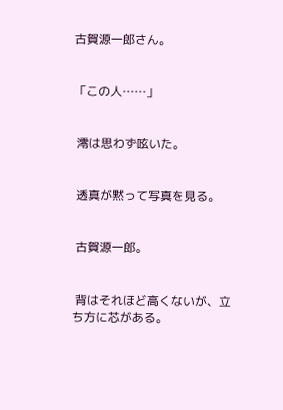古賀源一郎さん。


「この人……」


 澪は思わず呟いた。


 透真が黙って写真を見る。


 古賀源一郎。


 背はそれほど高くないが、立ち方に芯がある。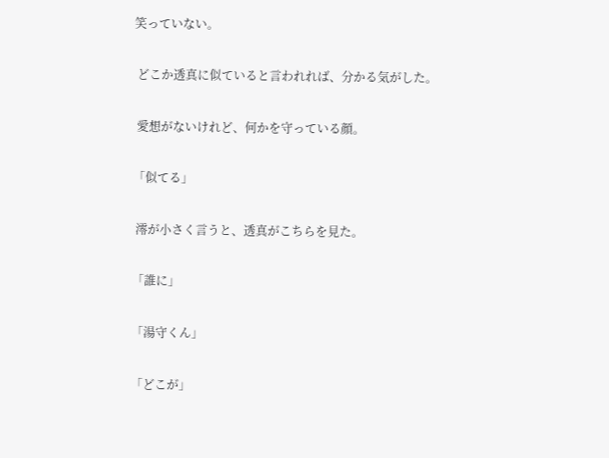笑っていない。


 どこか透真に似ていると言われれば、分かる気がした。


 愛想がないけれど、何かを守っている顔。


「似てる」


 澪が小さく言うと、透真がこちらを見た。


「誰に」


「湯守くん」


「どこが」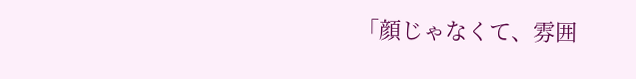「顔じゃなくて、雰囲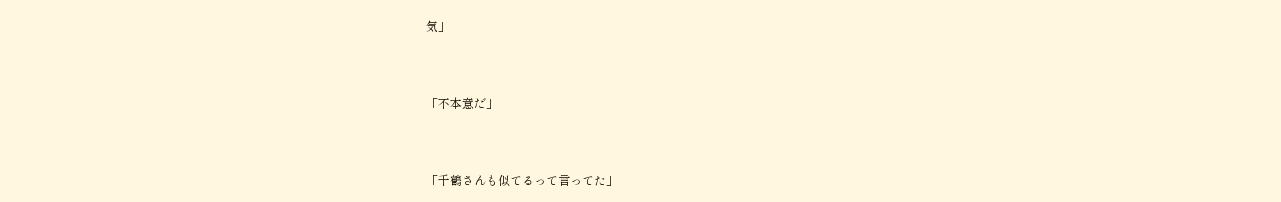気」


「不本意だ」


「千鶴さんも似てるって言ってた」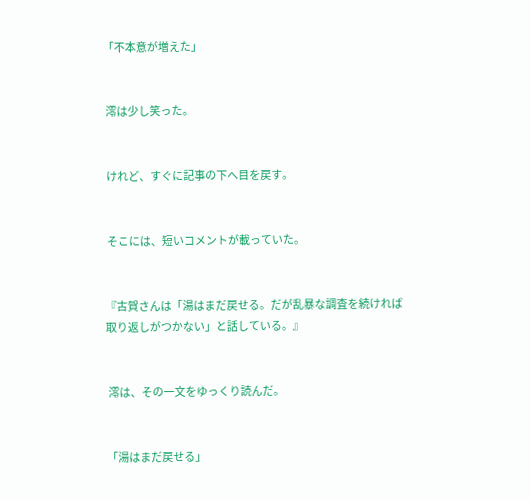「不本意が増えた」


 澪は少し笑った。


 けれど、すぐに記事の下へ目を戻す。


 そこには、短いコメントが載っていた。


『古賀さんは「湯はまだ戻せる。だが乱暴な調査を続ければ取り返しがつかない」と話している。』


 澪は、その一文をゆっくり読んだ。


「湯はまだ戻せる」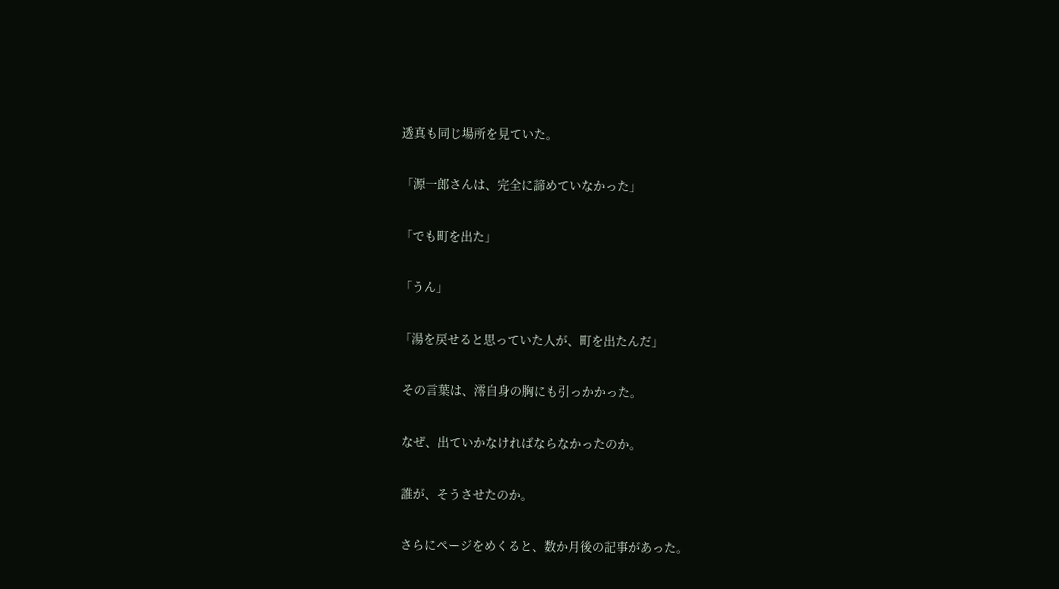透真も同じ場所を見ていた。


「源一郎さんは、完全に諦めていなかった」


「でも町を出た」


「うん」


「湯を戻せると思っていた人が、町を出たんだ」


 その言葉は、澪自身の胸にも引っかかった。


 なぜ、出ていかなければならなかったのか。


 誰が、そうさせたのか。


 さらにページをめくると、数か月後の記事があった。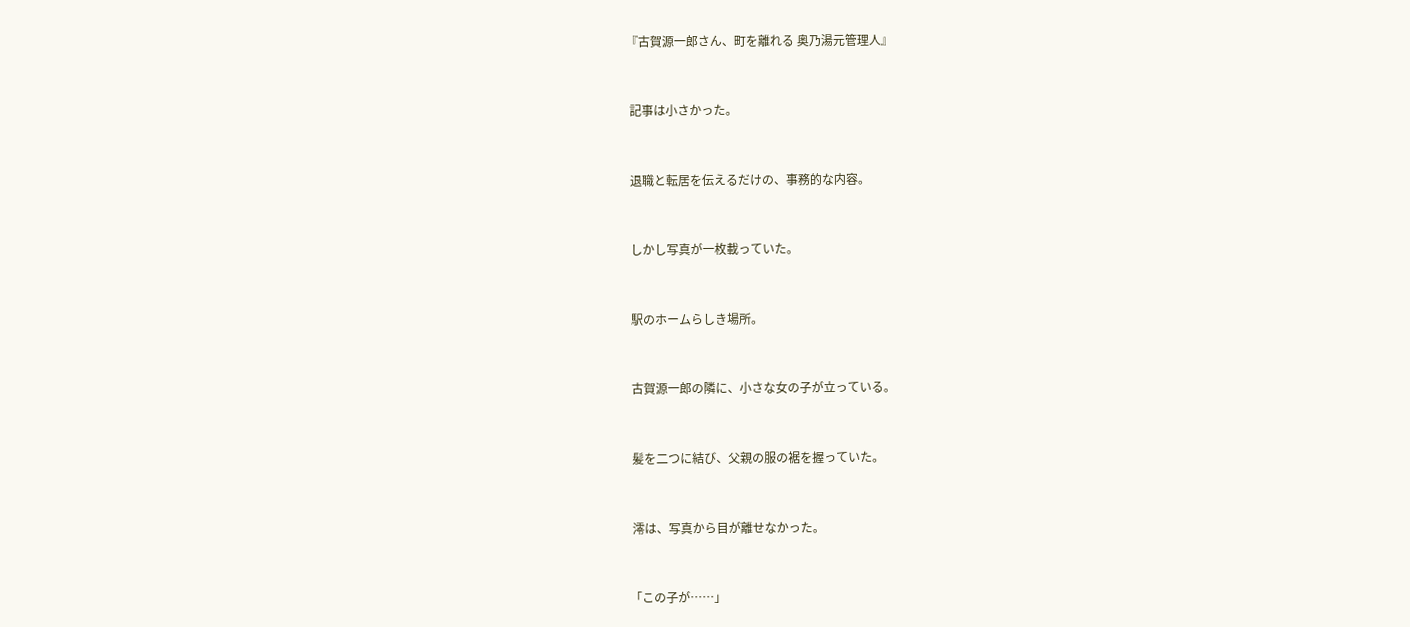『古賀源一郎さん、町を離れる 奥乃湯元管理人』


 記事は小さかった。


 退職と転居を伝えるだけの、事務的な内容。


 しかし写真が一枚載っていた。


 駅のホームらしき場所。


 古賀源一郎の隣に、小さな女の子が立っている。


 髪を二つに結び、父親の服の裾を握っていた。


 澪は、写真から目が離せなかった。


「この子が……」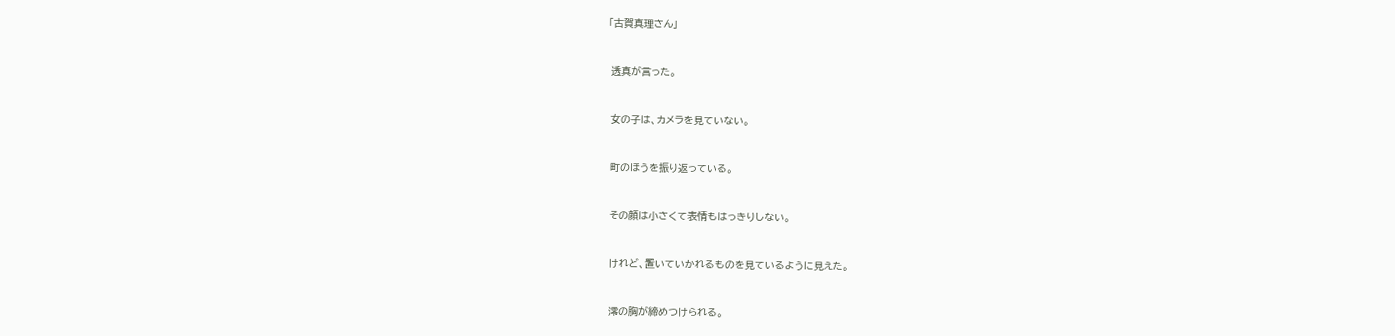「古賀真理さん」


 透真が言った。


 女の子は、カメラを見ていない。


 町のほうを振り返っている。


 その顔は小さくて表情もはっきりしない。


 けれど、置いていかれるものを見ているように見えた。


 澪の胸が締めつけられる。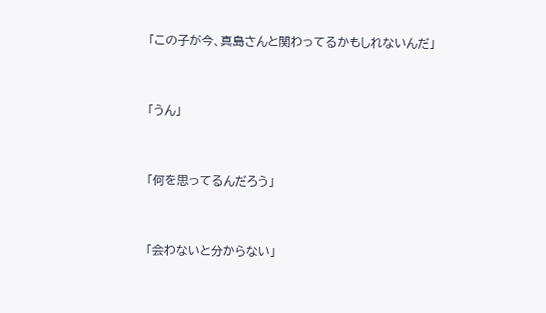「この子が今、真島さんと関わってるかもしれないんだ」


「うん」


「何を思ってるんだろう」


「会わないと分からない」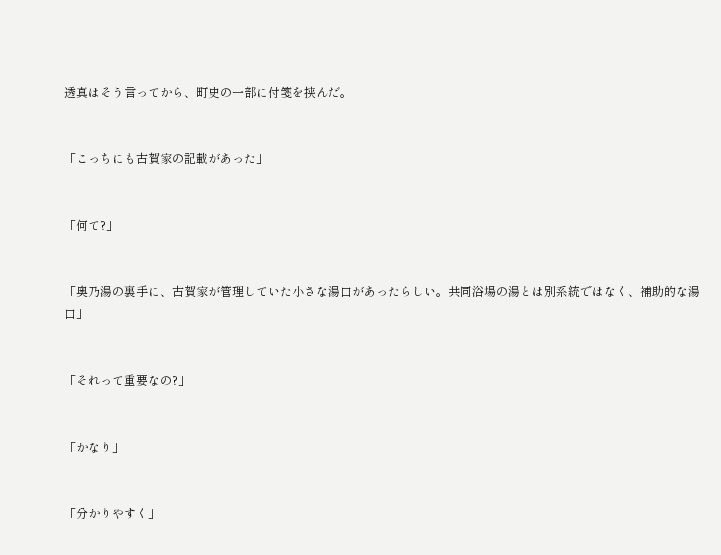透真はそう言ってから、町史の一部に付箋を挟んだ。


「こっちにも古賀家の記載があった」


「何て?」


「奥乃湯の裏手に、古賀家が管理していた小さな湯口があったらしい。共同浴場の湯とは別系統ではなく、補助的な湯口」


「それって重要なの?」


「かなり」


「分かりやすく」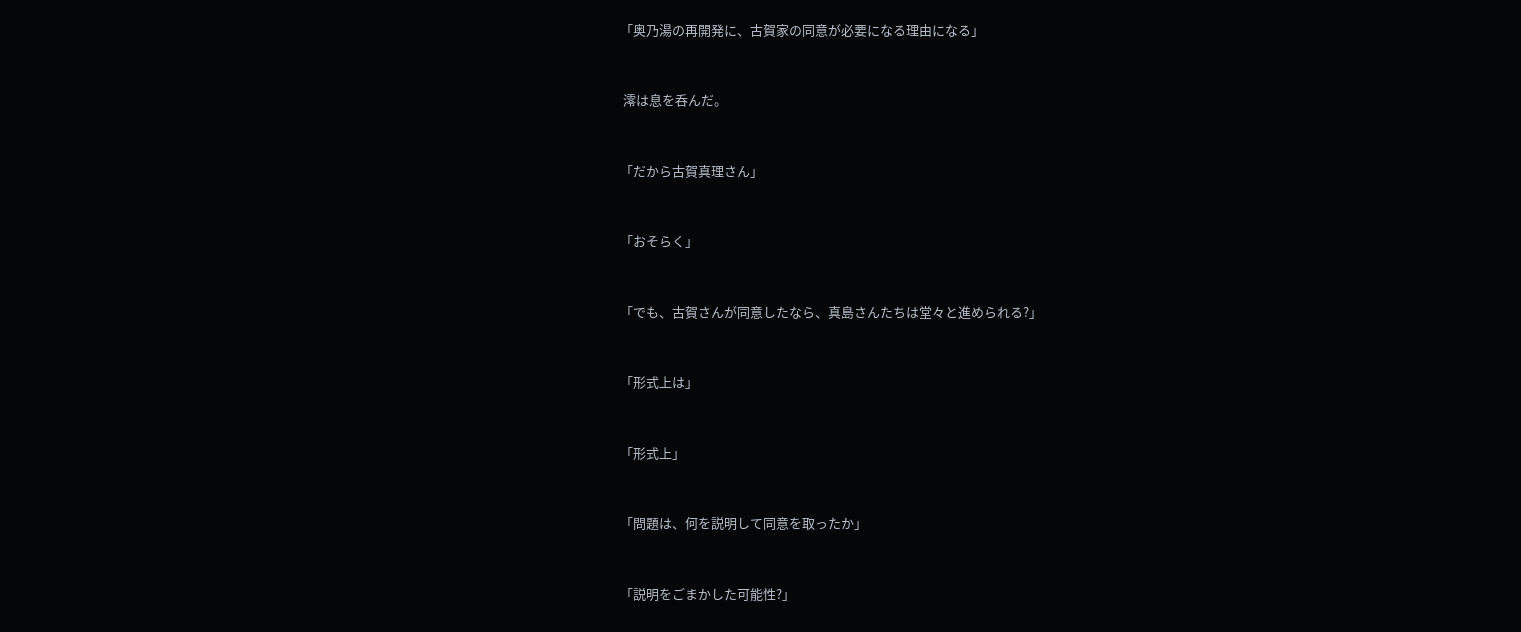「奥乃湯の再開発に、古賀家の同意が必要になる理由になる」


 澪は息を呑んだ。


「だから古賀真理さん」


「おそらく」


「でも、古賀さんが同意したなら、真島さんたちは堂々と進められる?」


「形式上は」


「形式上」


「問題は、何を説明して同意を取ったか」


「説明をごまかした可能性?」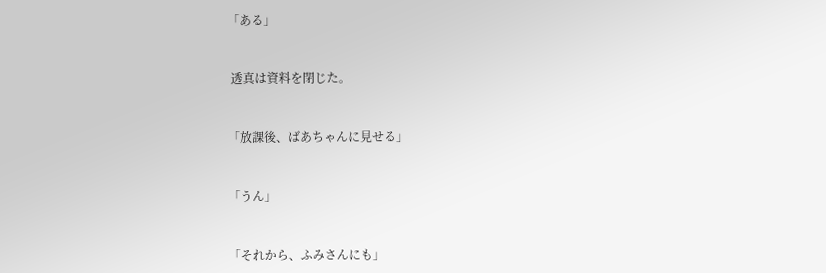「ある」


 透真は資料を閉じた。


「放課後、ばあちゃんに見せる」


「うん」


「それから、ふみさんにも」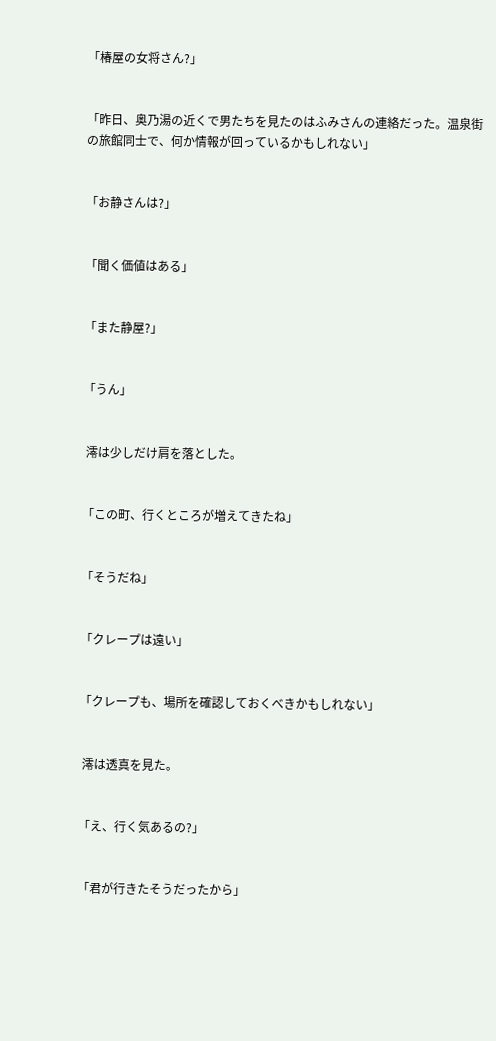「椿屋の女将さん?」


「昨日、奥乃湯の近くで男たちを見たのはふみさんの連絡だった。温泉街の旅館同士で、何か情報が回っているかもしれない」


「お静さんは?」


「聞く価値はある」


「また静屋?」


「うん」


 澪は少しだけ肩を落とした。


「この町、行くところが増えてきたね」


「そうだね」


「クレープは遠い」


「クレープも、場所を確認しておくべきかもしれない」


 澪は透真を見た。


「え、行く気あるの?」


「君が行きたそうだったから」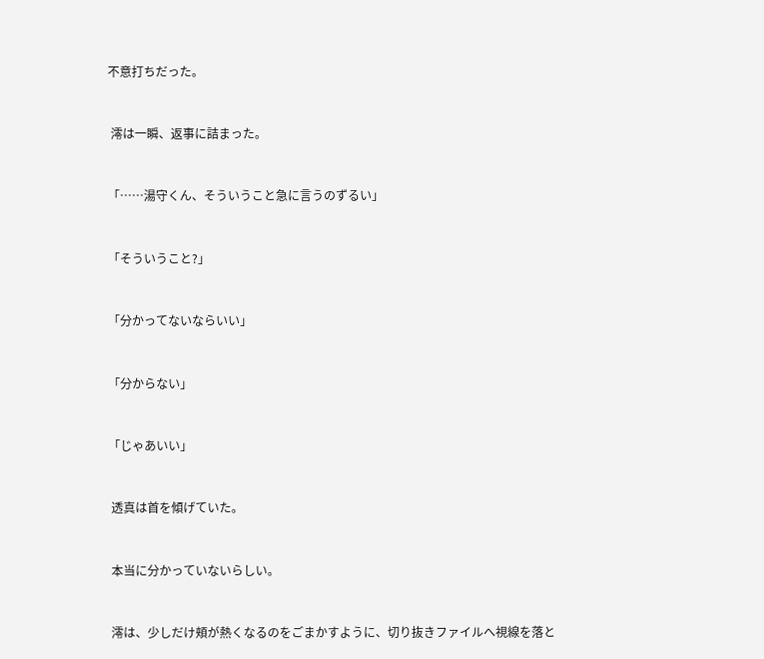不意打ちだった。


 澪は一瞬、返事に詰まった。


「……湯守くん、そういうこと急に言うのずるい」


「そういうこと?」


「分かってないならいい」


「分からない」


「じゃあいい」


 透真は首を傾げていた。


 本当に分かっていないらしい。


 澪は、少しだけ頬が熱くなるのをごまかすように、切り抜きファイルへ視線を落と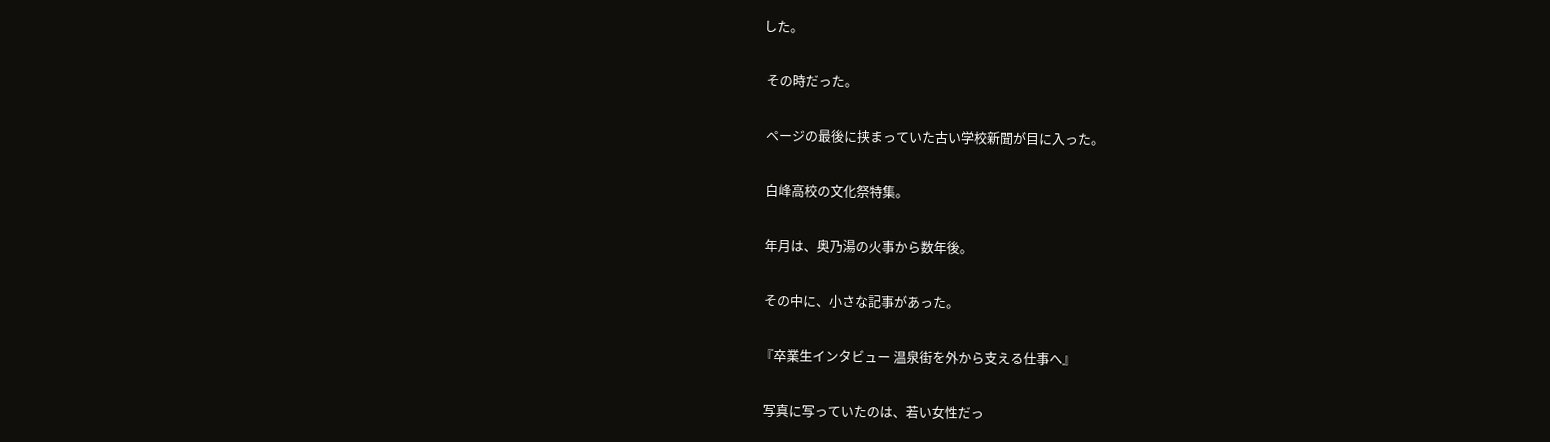した。


 その時だった。


 ページの最後に挟まっていた古い学校新聞が目に入った。


 白峰高校の文化祭特集。


 年月は、奥乃湯の火事から数年後。


 その中に、小さな記事があった。


『卒業生インタビュー 温泉街を外から支える仕事へ』


 写真に写っていたのは、若い女性だっ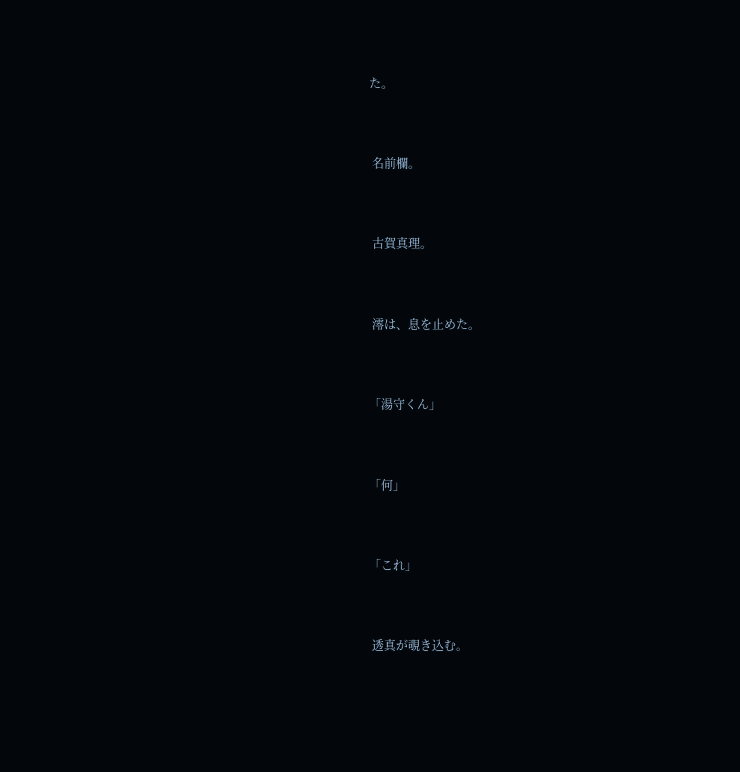た。


 名前欄。


 古賀真理。


 澪は、息を止めた。


「湯守くん」


「何」


「これ」


 透真が覗き込む。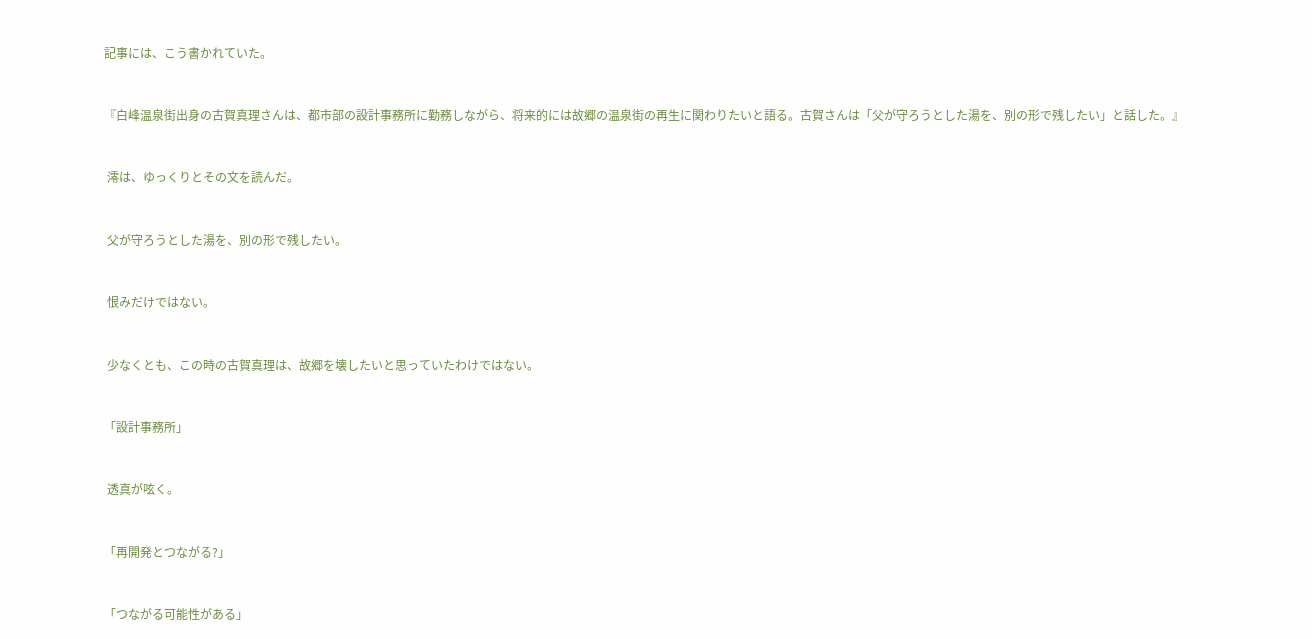記事には、こう書かれていた。


『白峰温泉街出身の古賀真理さんは、都市部の設計事務所に勤務しながら、将来的には故郷の温泉街の再生に関わりたいと語る。古賀さんは「父が守ろうとした湯を、別の形で残したい」と話した。』


 澪は、ゆっくりとその文を読んだ。


 父が守ろうとした湯を、別の形で残したい。


 恨みだけではない。


 少なくとも、この時の古賀真理は、故郷を壊したいと思っていたわけではない。


「設計事務所」


 透真が呟く。


「再開発とつながる?」


「つながる可能性がある」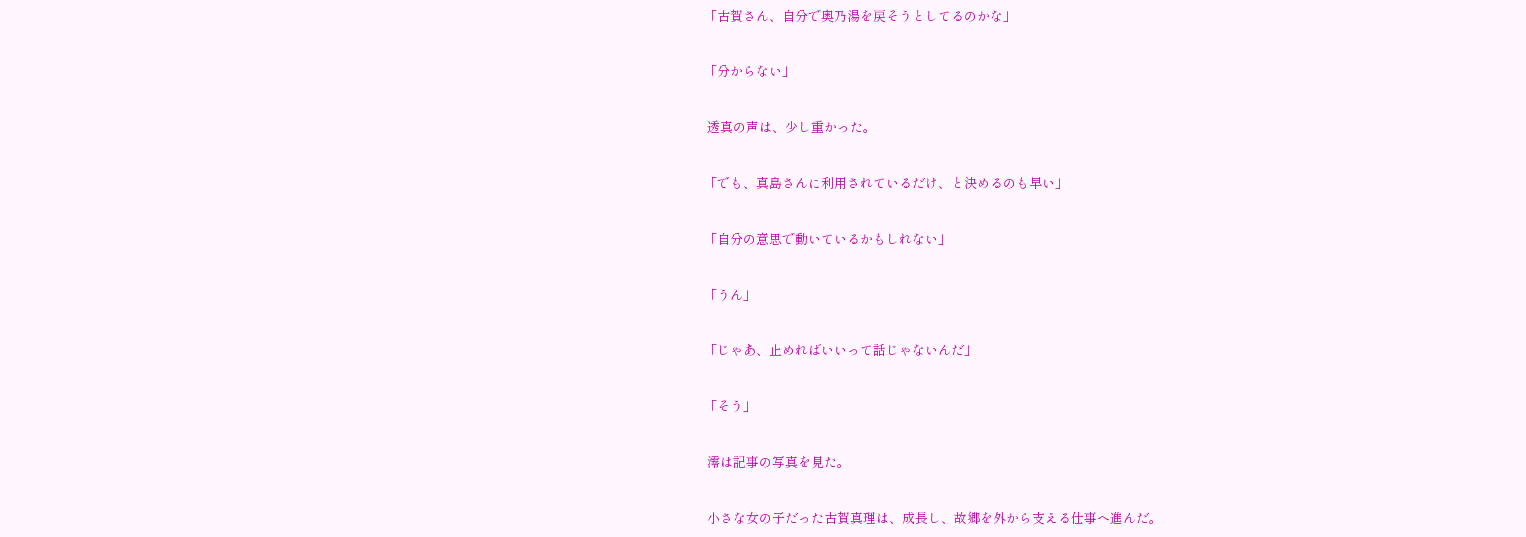「古賀さん、自分で奥乃湯を戻そうとしてるのかな」


「分からない」


 透真の声は、少し重かった。


「でも、真島さんに利用されているだけ、と決めるのも早い」


「自分の意思で動いているかもしれない」


「うん」


「じゃあ、止めればいいって話じゃないんだ」


「そう」


 澪は記事の写真を見た。


 小さな女の子だった古賀真理は、成長し、故郷を外から支える仕事へ進んだ。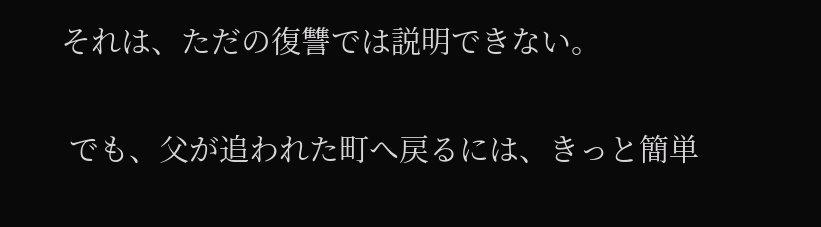それは、ただの復讐では説明できない。


 でも、父が追われた町へ戻るには、きっと簡単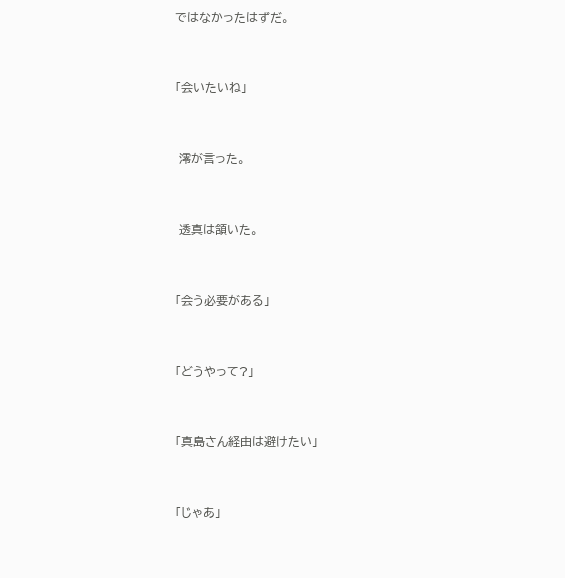ではなかったはずだ。


「会いたいね」


 澪が言った。


 透真は頷いた。


「会う必要がある」


「どうやって?」


「真島さん経由は避けたい」


「じゃあ」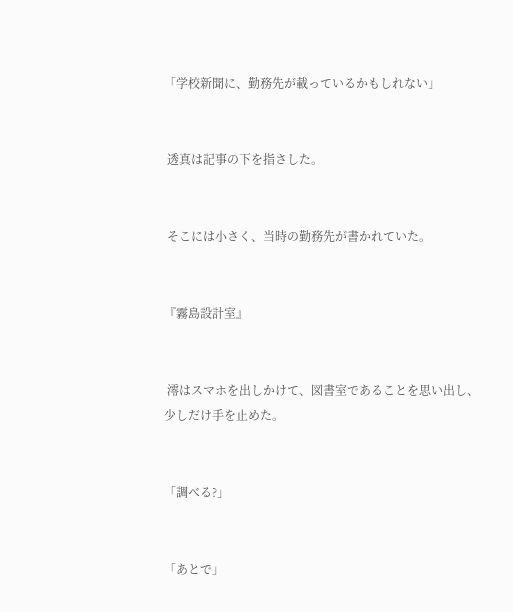「学校新聞に、勤務先が載っているかもしれない」


 透真は記事の下を指さした。


 そこには小さく、当時の勤務先が書かれていた。


『霧島設計室』


 澪はスマホを出しかけて、図書室であることを思い出し、少しだけ手を止めた。


「調べる?」


「あとで」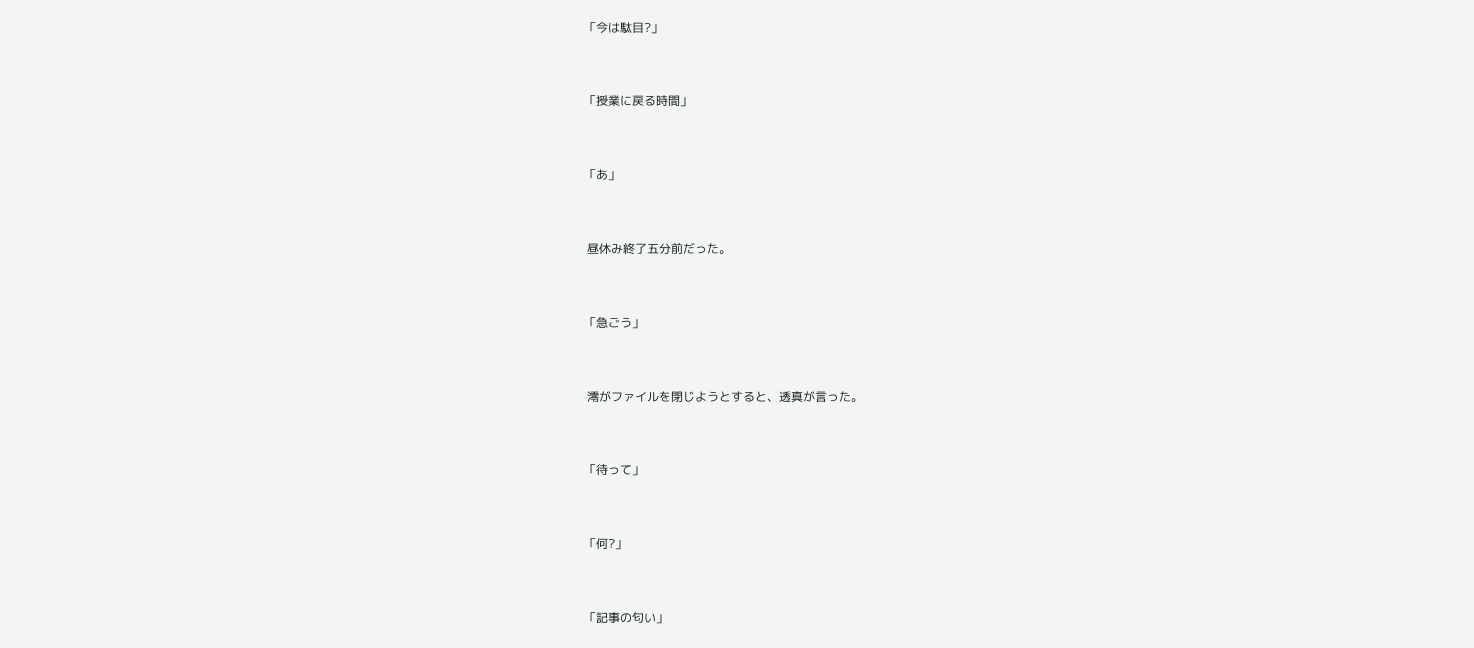「今は駄目?」


「授業に戻る時間」


「あ」


 昼休み終了五分前だった。


「急ごう」


 澪がファイルを閉じようとすると、透真が言った。


「待って」


「何?」


「記事の匂い」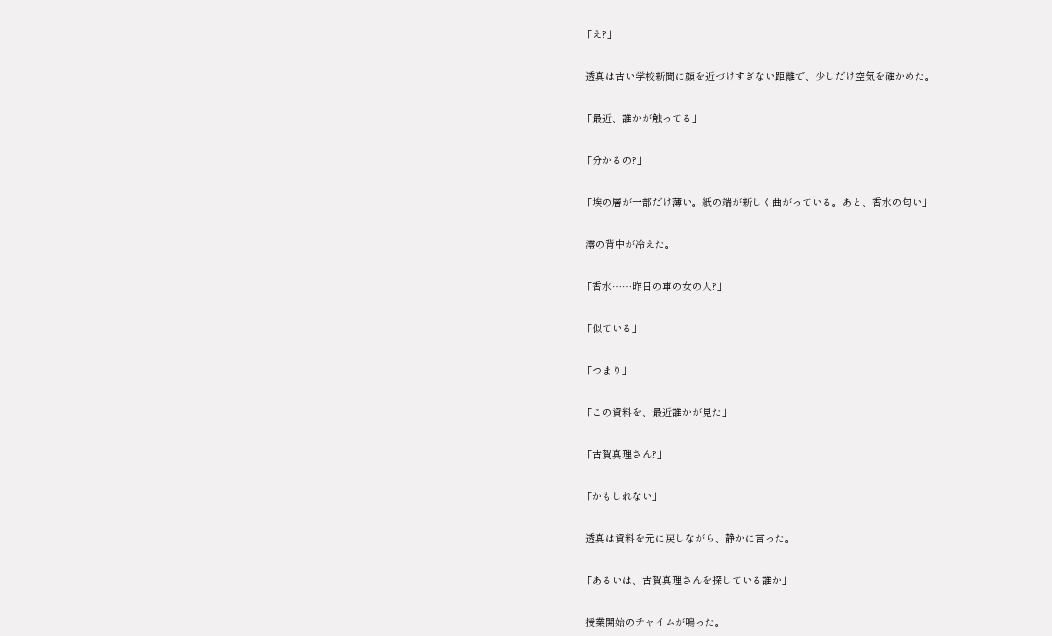「え?」


 透真は古い学校新聞に顔を近づけすぎない距離で、少しだけ空気を確かめた。


「最近、誰かが触ってる」


「分かるの?」


「埃の層が一部だけ薄い。紙の端が新しく曲がっている。あと、香水の匂い」


 澪の背中が冷えた。


「香水……昨日の車の女の人?」


「似ている」


「つまり」


「この資料を、最近誰かが見た」


「古賀真理さん?」


「かもしれない」


 透真は資料を元に戻しながら、静かに言った。


「あるいは、古賀真理さんを探している誰か」


 授業開始のチャイムが鳴った。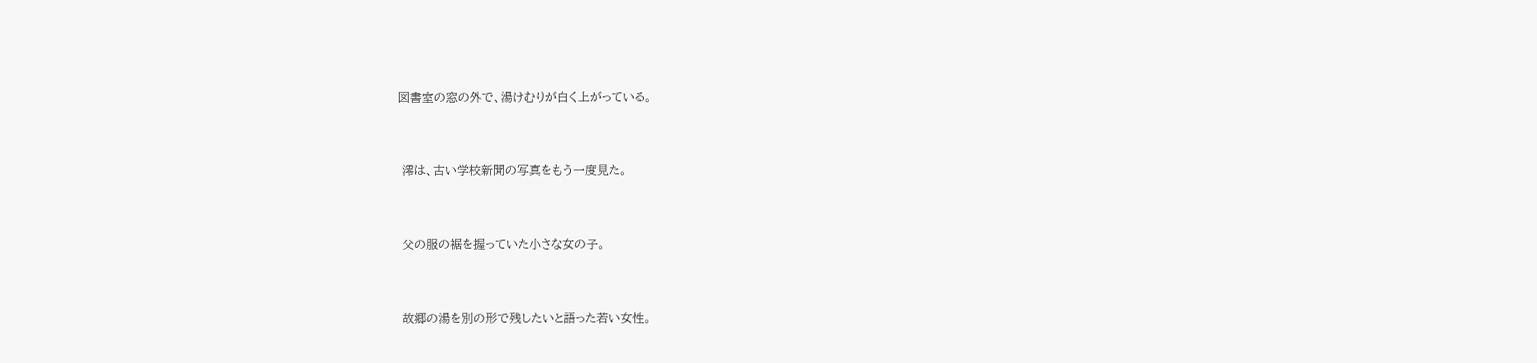図書室の窓の外で、湯けむりが白く上がっている。


 澪は、古い学校新聞の写真をもう一度見た。


 父の服の裾を握っていた小さな女の子。


 故郷の湯を別の形で残したいと語った若い女性。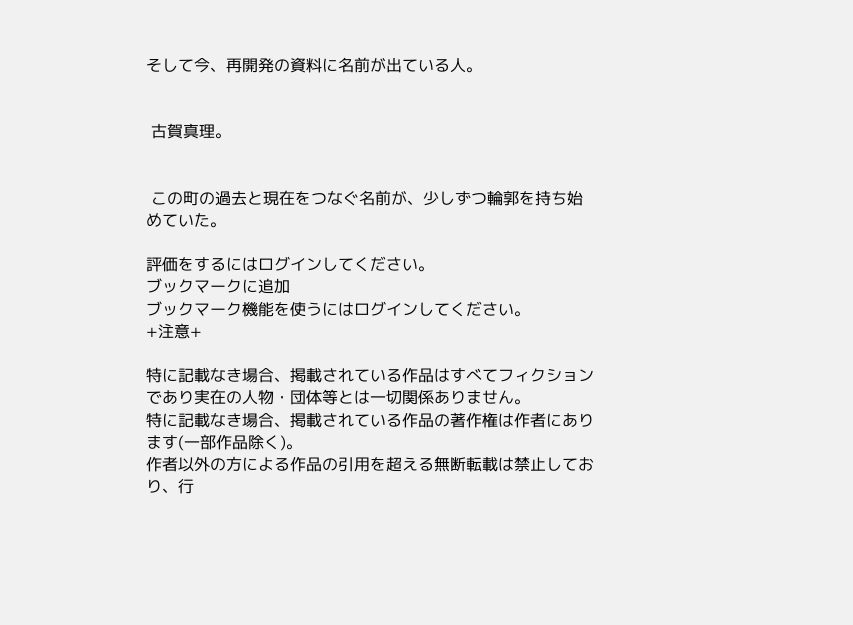そして今、再開発の資料に名前が出ている人。


 古賀真理。


 この町の過去と現在をつなぐ名前が、少しずつ輪郭を持ち始めていた。

評価をするにはログインしてください。
ブックマークに追加
ブックマーク機能を使うにはログインしてください。
+注意+

特に記載なき場合、掲載されている作品はすべてフィクションであり実在の人物・団体等とは一切関係ありません。
特に記載なき場合、掲載されている作品の著作権は作者にあります(一部作品除く)。
作者以外の方による作品の引用を超える無断転載は禁止しており、行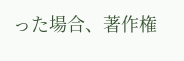った場合、著作権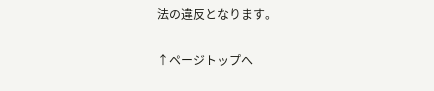法の違反となります。

↑ページトップへ